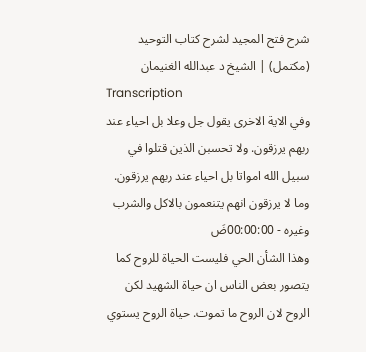شرح فتح المجيد لشرح كتاب التوحيد (مكتمل) | الشيخ د عبدالله الغنيمان
Transcription
وفي الاية الاخرى يقول جل وعلا بل احياء عند ربهم يرزقون. ولا تحسبن الذين قتلوا في سبيل الله امواتا بل احياء عند ربهم يرزقون. وما لا يرزقون انهم يتنعمون بالاكل والشرب وغيره - 00:00:00ضَ
وهذا الشأن الحي فليست الحياة للروح كما يتصور بعض الناس ان حياة الشهيد لكن الروح لان الروح ما تموت. حياة الروح يستوي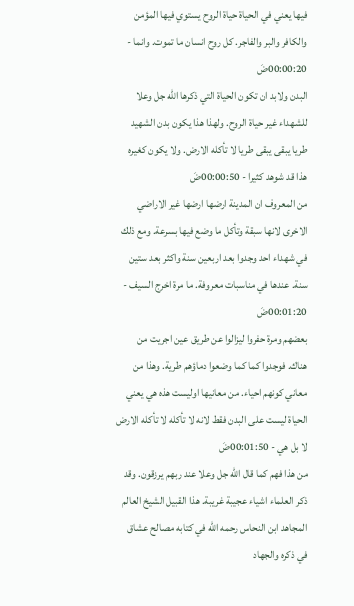فيها يعني في الحياة حياة الروح يستوي فيها المؤمن والكافر والبر والفاجر. كل روح انسان ما تموت. وانما - 00:00:20ضَ
البدن ولابد ان تكون الحياة التي ذكرها الله جل وعلا للشهداء غير حياة الروح. ولهذا هذا يكون بدن الشهيد طريا يبقى يبقى طريا لا تأكله الارض. ولا يكون كغيره هذا قد شوهد كثيرا - 00:00:50ضَ
من المعروف ان المدينة ارضها ارضها غير الاراضي الاخرى لانها سبقة وتأكل ما وضع فيها بسرعة. ومع ذلك في شهداء احد وجدوا بعد اربعين سنة واكثر بعد ستين سنة. عندها في مناسبات معروفة. ما مرة اخرج السيف - 00:01:20ضَ
بعضهم ومرة حفروا ليزالوا عن طريق عين اجريت من هناك. فوجدوا كما كما وضعوا دماؤهم طرية. وهذا من معاني كونهم احياء. من معانيها اوليست هذه هي يعني الحياة ليست على البدن فقط لانه لا تأكله لا تأكله الارض لا بل هي - 00:01:50ضَ
من هذا فهم كما قال الله جل وعلا عند ربهم يرزقون. وقد ذكر العلماء اشياء عجيبة غريبة. هذا القبيل الشيخ العالم المجاهد ابن النحاس رحمه الله في كتابه مصالح عشاق في ذكره والجهاد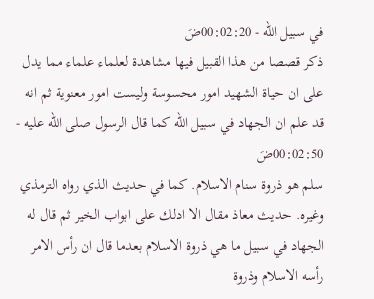في سبيل الله - 00:02:20ضَ
ذكر قصصا من هذا القبيل فيها مشاهدة لعلماء علماء مما يدل على ان حياة الشهيد امور محسوسة وليست امور معنوية ثم انه قد علم ان الجهاد في سبيل الله كما قال الرسول صلى الله عليه - 00:02:50ضَ
سلم هو ذروة سنام الاسلام. كما في حديث الذي رواه الترمذي وغيره. حديث معاذ مقال الا ادلك على ابواب الخير ثم قال له الجهاد في سبيل ما هي ذروة الاسلام بعدما قال ان رأس الامر رأسه الاسلام وذروة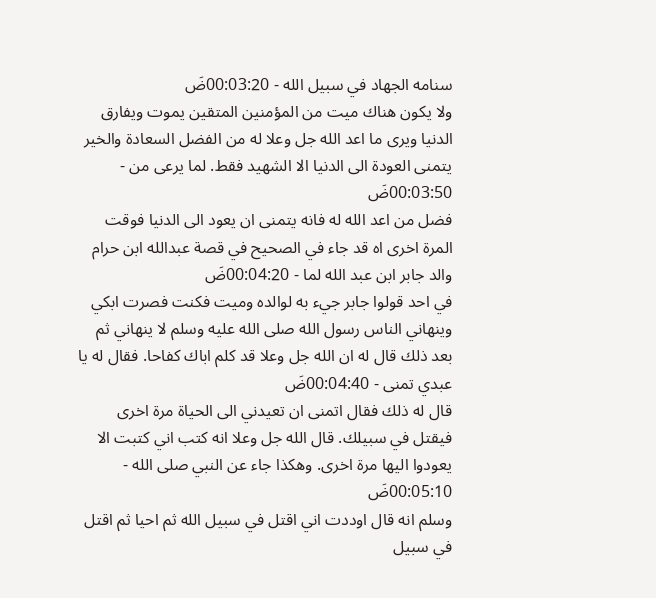سنامه الجهاد في سبيل الله - 00:03:20ضَ
ولا يكون هناك ميت من المؤمنين المتقين يموت ويفارق الدنيا ويرى ما اعد الله جل وعلا له من الفضل السعادة والخير يتمنى العودة الى الدنيا الا الشهيد فقط. لما يرعى من - 00:03:50ضَ
فضل من اعد الله له فانه يتمنى ان يعود الى الدنيا فوقت المرة اخرى اه قد جاء في الصحيح في قصة عبدالله ابن حرام والد جابر ابن عبد الله لما - 00:04:20ضَ
في احد قولوا جابر جيء به لوالده وميت فكنت فصرت ابكي وينهاني الناس رسول الله صلى الله عليه وسلم لا ينهاني ثم بعد ذلك قال له ان الله جل وعلا قد كلم اباك كفاحا. فقال له يا عبدي تمنى - 00:04:40ضَ
قال له ذلك فقال اتمنى ان تعيدني الى الحياة مرة اخرى فيقتل في سبيلك. قال الله جل وعلا انه كتب اني كتبت الا يعودوا اليها مرة اخرى. وهكذا جاء عن النبي صلى الله - 00:05:10ضَ
وسلم انه قال اوددت اني اقتل في سبيل الله ثم احيا ثم اقتل في سبيل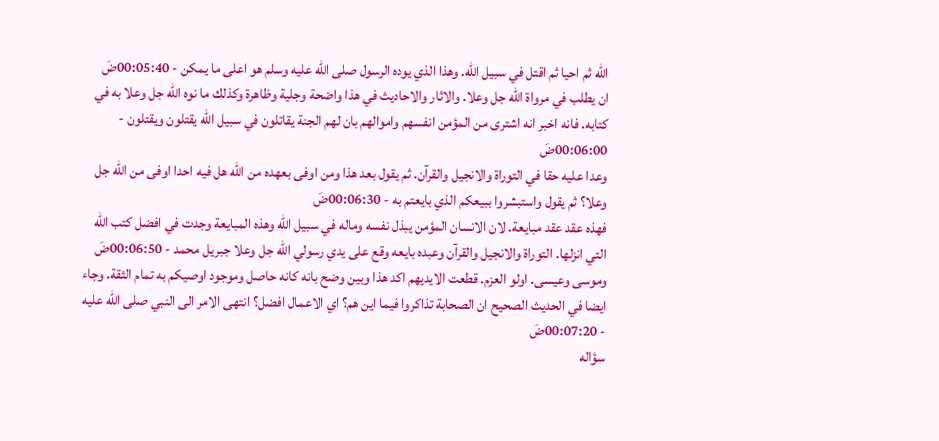الله ثم احيا ثم اقتل في سبيل الله. وهذا الذي يوده الرسول صلى الله عليه وسلم هو اعلى ما يمكن - 00:05:40ضَ
ان يطلب في مرواة الله جل وعلا. والاثار والاحاديث في هذا واضحة وجلية وظاهرة وكذلك ما نوه الله جل وعلا به في كتابه. فانه اخبر انه اشترى من المؤمن انفسهم واموالهم بان لهم الجنة يقاتلون في سبيل الله يقتلون ويقتلون - 00:06:00ضَ
وعدا عليه حقا في التوراة والانجيل والقرآن. ثم يقول بعد هذا ومن اوفى بعهده من الله هل فيه احدا اوفى من الله جل وعلا؟ ثم يقول واستبشروا ببيعكم الذي بايعتم به - 00:06:30ضَ
فهذه عقد عقد مبايعة. لان الانسان المؤمن يبذل نفسه وماله في سبيل الله وهذه المبايعة وجدت في افضل كتب الله التي انزلها. التوراة والانجيل والقرآن وعبده بايعه وقع على يدي رسولي الله جل وعلا جبريل محمد - 00:06:50ضَ
وموسى وعيسى. اولو العزم. قطعت الايديهم اكد هذا وبين وضح بانه كانه حاصل وموجود اوصيكم به تمام الثقة. وجاء ايضا في الحديث الصحيح ان الصحابة تذاكروا فيما اين هم؟ اي الاعمال افضل؟ انتهى الامر الى النبي صلى الله عليه - 00:07:20ضَ
سؤاله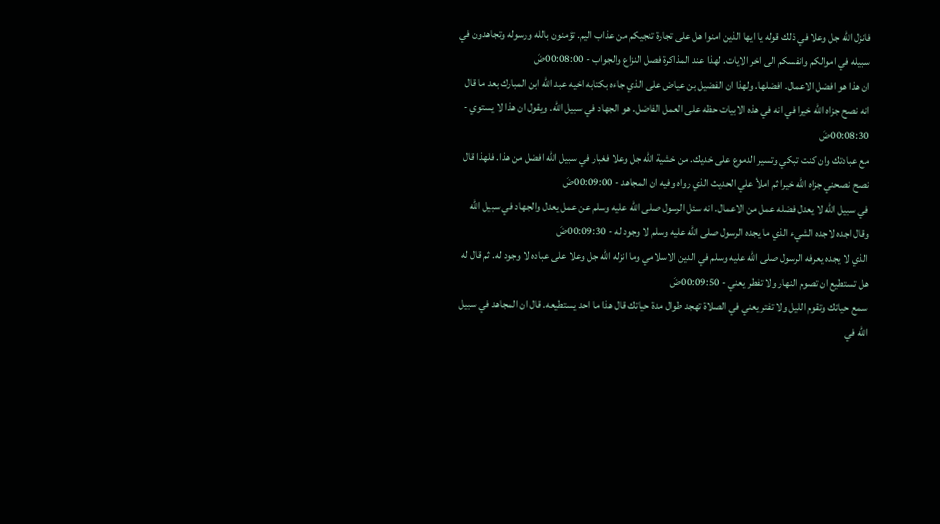فانزل الله جل وعلا في ذلك قوله يا ايها الذين امنوا هل على تجارة تنجيكم من عذاب اليم. تؤمنون بالله ورسوله وتجاهدون في سبيله في اموالكم وانفسكم الى اخر الايات. لهذا عند المذاكرة فصل النزاع والجواب - 00:08:00ضَ
ان هذا هو افضل الاعمال. افضلها. ولهذا ان الفضيل بن عياض على الذي جاءه بكتابه اخيه عبد الله ابن المبارك بعد ما قال انه نصح جزاه الله خيرا في انه في هذه الابيات حظه على العمل الفاضل. هو الجهاد في سبيل الله. ويقول ان هذا لا يستوي - 00:08:30ضَ
مع عبادتك وان كنت تبكي وتسير الدموع على خديك. من خشية الله جل وعلا فغبار في سبيل الله افضل من هذا. فلهذا قال نصح نصحني جزاه الله خيرا ثم املأ علي الحديث الذي رواه وفيه ان المجاهد - 00:09:00ضَ
في سبيل الله لا يعدل فضله عمل من الاعمال. انه سئل الرسول صلى الله عليه وسلم عن عمل يعدل والجهاد في سبيل الله وقال اجده لاجده الشيء الذي ما يجده الرسول صلى الله عليه وسلم لا وجود له - 00:09:30ضَ
الذي لا يجده يعرفه الرسول صلى الله عليه وسلم في الدين الاسلامي وما انزله الله جل وعلا على عباده لا وجود له. ثم قال له هل تستطيع ان تصوم النهار ولا تفطر يعني - 00:09:50ضَ
سمع حياتك وتقوم الليل ولا تفتر يعني في الصلاة تهجد طوال مدة حياتك قال هذا ما احد يستطيعه. قال ان المجاهد في سبيل الله في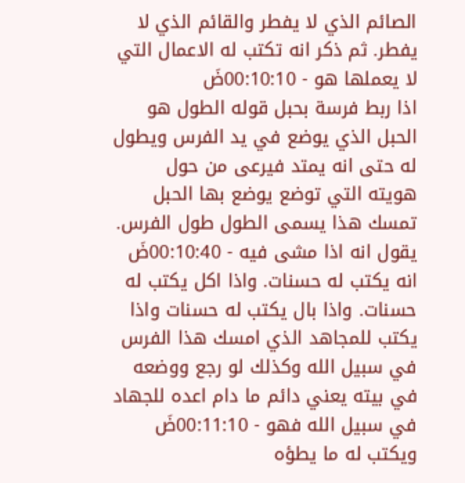الصائم الذي لا يفطر والقائم الذي لا يفطر. ثم ذكر انه تكتب له الاعمال التي لا يعملها هو - 00:10:10ضَ
اذا ربط فرسة بحبل قوله الطول هو الحبل الذي يوضع في يد الفرس ويطول له حتى انه يمتد فيرعى من حول هويته التي توضع يوضع بها الحبل تمسك هذا يسمى الطول طول الفرس. يقول انه اذا مشى فيه - 00:10:40ضَ
انه يكتب له حسنات. واذا اكل يكتب له حسنات. واذا بال يكتب له حسنات واذا يكتب للمجاهد الذي امسك هذا الفرس في سبيل الله وكذلك لو رجع ووضعه في بيته يعني دائم ما دام اعده للجهاد في سبيل الله فهو - 00:11:10ضَ
ويكتب له ما يطؤه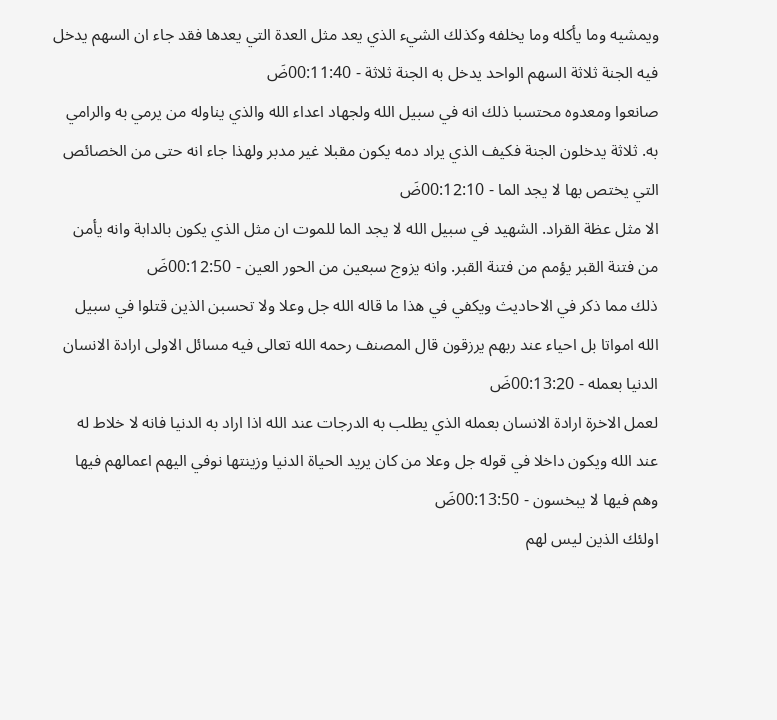ويمشيه وما يأكله وما يخلفه وكذلك الشيء الذي يعد مثل العدة التي يعدها فقد جاء ان السهم يدخل فيه الجنة ثلاثة السهم الواحد يدخل به الجنة ثلاثة - 00:11:40ضَ
صانعوا ومعدوه محتسبا ذلك انه في سبيل الله ولجهاد اعداء الله والذي يناوله من يرمي به والرامي به. ثلاثة يدخلون الجنة فكيف الذي يراد دمه يكون مقبلا غير مدبر ولهذا جاء انه حتى من الخصائص التي يختص بها لا يجد الما - 00:12:10ضَ
الا مثل عظة القراد. الشهيد في سبيل الله لا يجد الما للموت ان مثل الذي يكون بالدابة وانه يأمن من فتنة القبر يؤمم من فتنة القبر. وانه يزوج سبعين من الحور العين - 00:12:50ضَ
ذلك مما ذكر في الاحاديث ويكفي في هذا ما قاله الله جل وعلا ولا تحسبن الذين قتلوا في سبيل الله امواتا بل احياء عند ربهم يرزقون قال المصنف رحمه الله تعالى فيه مسائل الاولى ارادة الانسان الدنيا بعمله - 00:13:20ضَ
لعمل الاخرة ارادة الانسان بعمله الذي يطلب به الدرجات عند الله اذا اراد به الدنيا فانه لا خلاط له عند الله ويكون داخلا في قوله جل وعلا من كان يريد الحياة الدنيا وزينتها نوفي اليهم اعمالهم فيها وهم فيها لا يبخسون - 00:13:50ضَ
اولئك الذين ليس لهم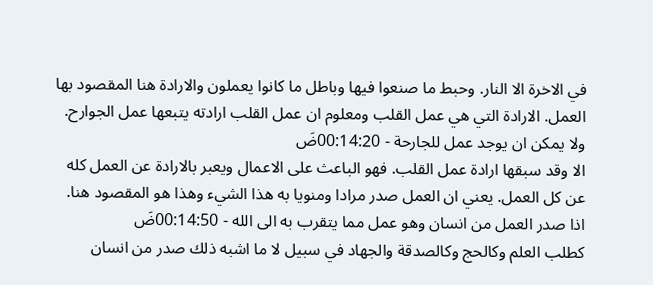في الاخرة الا النار. وحبط ما صنعوا فيها وباطل ما كانوا يعملون والارادة هنا المقصود بها العمل. الارادة التي هي عمل القلب ومعلوم ان عمل القلب ارادته يتبعها عمل الجوارح. ولا يمكن ان يوجد عمل للجارحة - 00:14:20ضَ
الا وقد سبقها ارادة عمل القلب. فهو الباعث على الاعمال ويعبر بالارادة عن العمل كله عن كل العمل. يعني ان العمل صدر مرادا ومنويا به هذا الشيء وهذا هو المقصود هنا. اذا صدر العمل من انسان وهو عمل مما يتقرب به الى الله - 00:14:50ضَ
كطلب العلم وكالحج وكالصدقة والجهاد في سبيل لا ما اشبه ذلك صدر من انسان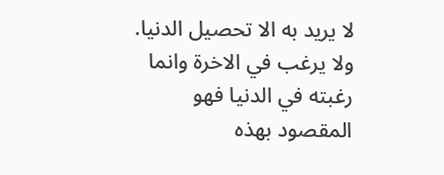لا يريد به الا تحصيل الدنيا. ولا يرغب في الاخرة وانما رغبته في الدنيا فهو المقصود بهذه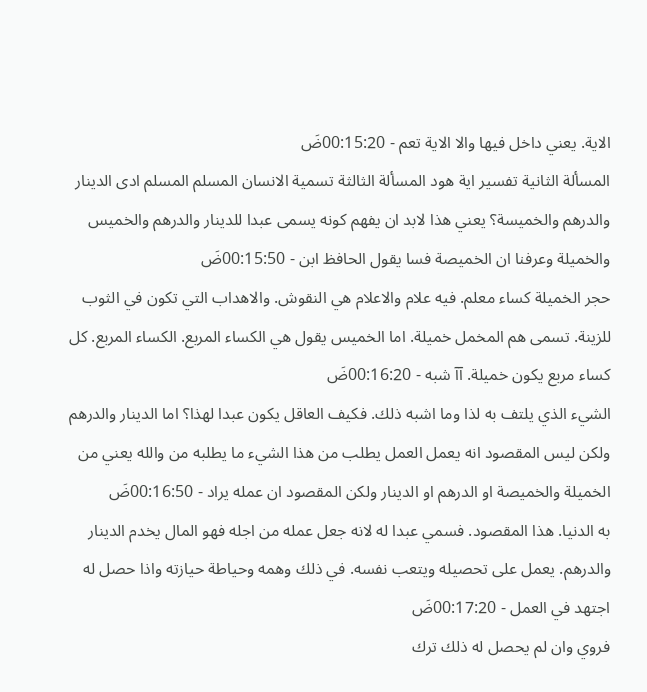الاية. يعني داخل فيها والا الاية تعم - 00:15:20ضَ
المسألة الثانية تفسير اية هود المسألة الثالثة تسمية الانسان المسلم المسلم ادى الدينار والدرهم والخميسة؟ يعني هذا لابد ان يفهم كونه يسمى عبدا للدينار والدرهم والخميس والخميلة وعرفنا ان الخميصة فسا يقول الحافظ ابن - 00:15:50ضَ
حجر الخميلة كساء معلم. فيه علام والاعلام هي النقوش. والاهداب التي تكون في الثوب للزينة. تسمى هم المخمل خميلة. اما الخميس يقول هي الكساء المربع. الكساء المربع. كل كساء مربع يكون خميلة. آآ شبه - 00:16:20ضَ
الشيء الذي يلتف به لذا وما اشبه ذلك. فكيف العاقل يكون عبدا لهذا؟ اما الدينار والدرهم ولكن ليس المقصود انه يعمل العمل يطلب من هذا الشيء ما يطلبه من والله يعني من الخميلة والخميصة او الدرهم او الدينار ولكن المقصود ان عمله يراد - 00:16:50ضَ
به الدنيا. هذا المقصود. فسمي عبدا له لانه جعل عمله من اجله فهو المال يخدم الدينار والدرهم. يعمل على تحصيله ويتعب نفسه. في ذلك وهمه وحياطة حيازته واذا حصل له اجتهد في العمل - 00:17:20ضَ
فروي وان لم يحصل له ذلك ترك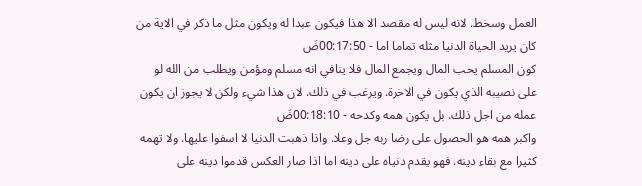العمل وسخط. لانه ليس له مقصد الا هذا فيكون عبدا له ويكون مثل ما ذكر في الاية من كان يريد الحياة الدنيا مثله تماما اما - 00:17:50ضَ
كون المسلم يحب المال ويجمع المال فلا ينافي انه مسلم ومؤمن ويطلب من الله لو على نصيبه الذي يكون في الاخرة. ويرغب في ذلك. لان هذا شيء ولكن لا يجوز ان يكون عمله من اجل ذلك. بل يكون همه وكدحه - 00:18:10ضَ
واكبر همه هو الحصول على رضا ربه جل وعلا. واذا ذهبت الدنيا لا اسفوا عليها. ولا تهمه كثيرا مع بقاء دينه. فهو يقدم دنياه على دينه اما اذا صار العكس قدموا دينه على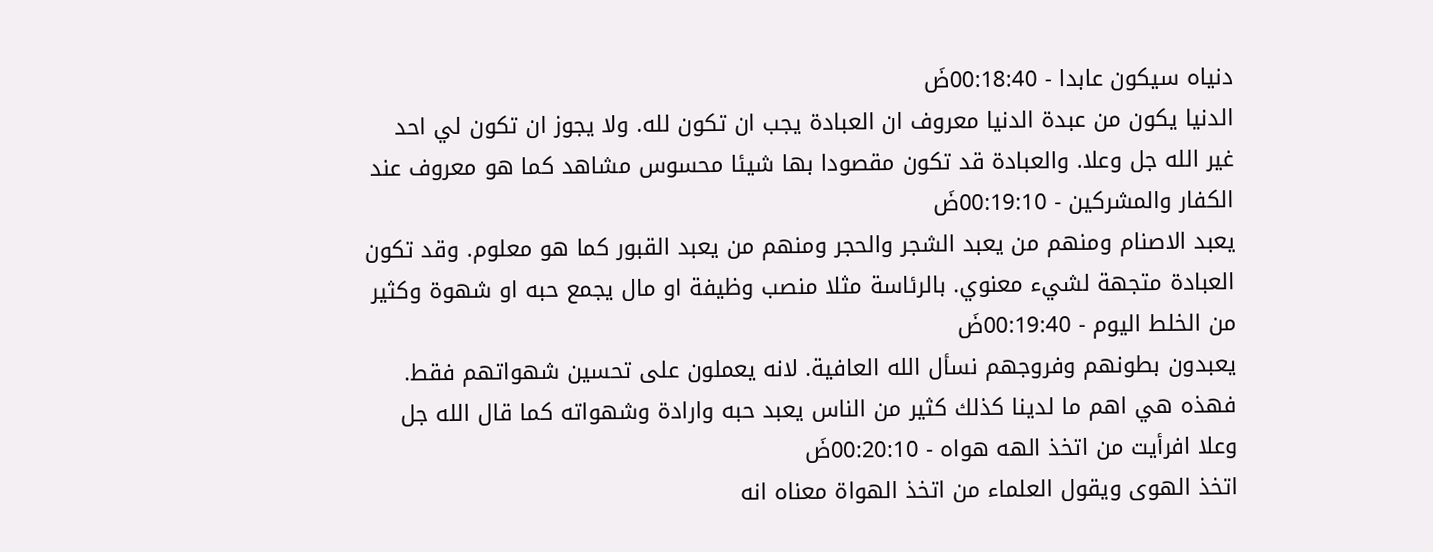دنياه سيكون عابدا - 00:18:40ضَ
الدنيا يكون من عبدة الدنيا معروف ان العبادة يجب ان تكون لله. ولا يجوز ان تكون لي احد غير الله جل وعلا. والعبادة قد تكون مقصودا بها شيئا محسوس مشاهد كما هو معروف عند الكفار والمشركين - 00:19:10ضَ
يعبد الاصنام ومنهم من يعبد الشجر والحجر ومنهم من يعبد القبور كما هو معلوم. وقد تكون العبادة متجهة لشيء معنوي. بالرئاسة مثلا منصب وظيفة او مال يجمع حبه او شهوة وكثير من الخلط اليوم - 00:19:40ضَ
يعبدون بطونهم وفروجهم نسأل الله العافية. لانه يعملون على تحسين شهواتهم فقط. فهذه هي اهم ما لدينا كذلك كثير من الناس يعبد حبه وارادة وشهواته كما قال الله جل وعلا افرأيت من اتخذ الهه هواه - 00:20:10ضَ
اتخذ الهوى ويقول العلماء من اتخذ الهواة معناه انه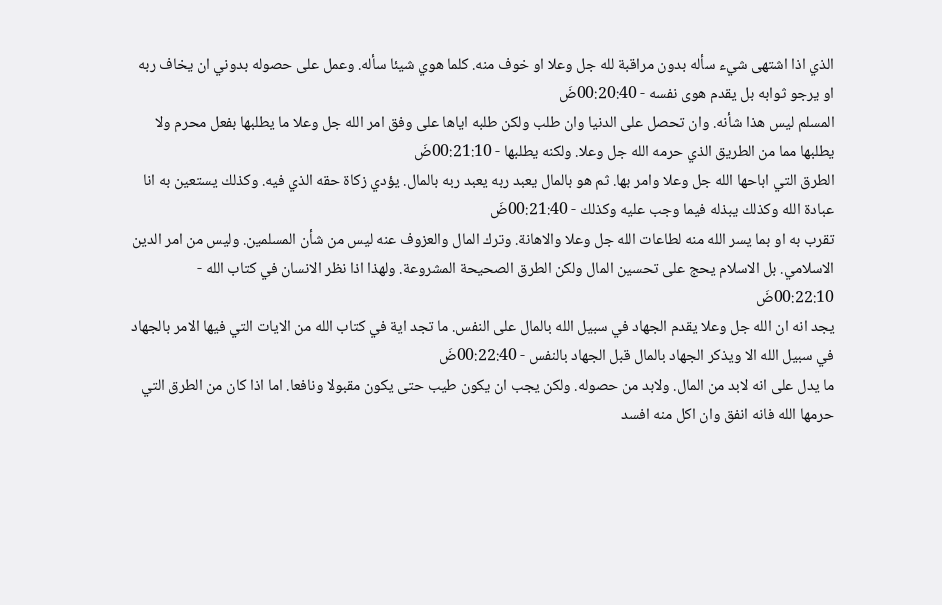الذي اذا اشتهى شيء سأله بدون مراقبة لله جل وعلا او خوف منه. كلما هوي شيئا سأله. وعمل على حصوله بدوني ان يخاف ربه او يرجو ثوابه بل يقدم هوى نفسه - 00:20:40ضَ
المسلم ليس هذا شأنه. وان تحصل على الدنيا وان طلب ولكن طلبه اياها على وفق امر الله جل وعلا ما يطلبها بفعل محرم ولا يطلبها مما من الطريق الذي حرمه الله جل وعلا. ولكنه يطلبها - 00:21:10ضَ
الطرق التي اباحها الله جل وعلا وامر بها. ثم هو بالمال يعبد ربه يعبد ربه بالمال. يؤدي زكاة حقه الذي فيه. وكذلك يستعين به انا عبادة الله وكذلك يبذله فيما وجب عليه وكذلك - 00:21:40ضَ
تقرب به او بما يسر الله منه لطاعات الله جل وعلا والاهانة. وترك المال والعزوف عنه ليس من شأن المسلمين. وليس من امر الدين الاسلامي. بل الاسلام يحج على تحسين المال ولكن الطرق الصحيحة المشروعة. ولهذا اذا نظر الانسان في كتاب الله - 00:22:10ضَ
يجد انه ان الله جل وعلا يقدم الجهاد في سبيل الله بالمال على النفس. ما تجد اية في كتاب الله من الايات التي فيها الامر بالجهاد في سبيل الله الا ويذكر الجهاد بالمال قبل الجهاد بالنفس - 00:22:40ضَ
ما يدل على انه لابد من المال. ولابد من حصوله. ولكن يجب ان يكون طيب حتى يكون مقبولا ونافعا. اما اذا كان من الطرق التي حرمها الله فانه انفق وان اكل منه افسد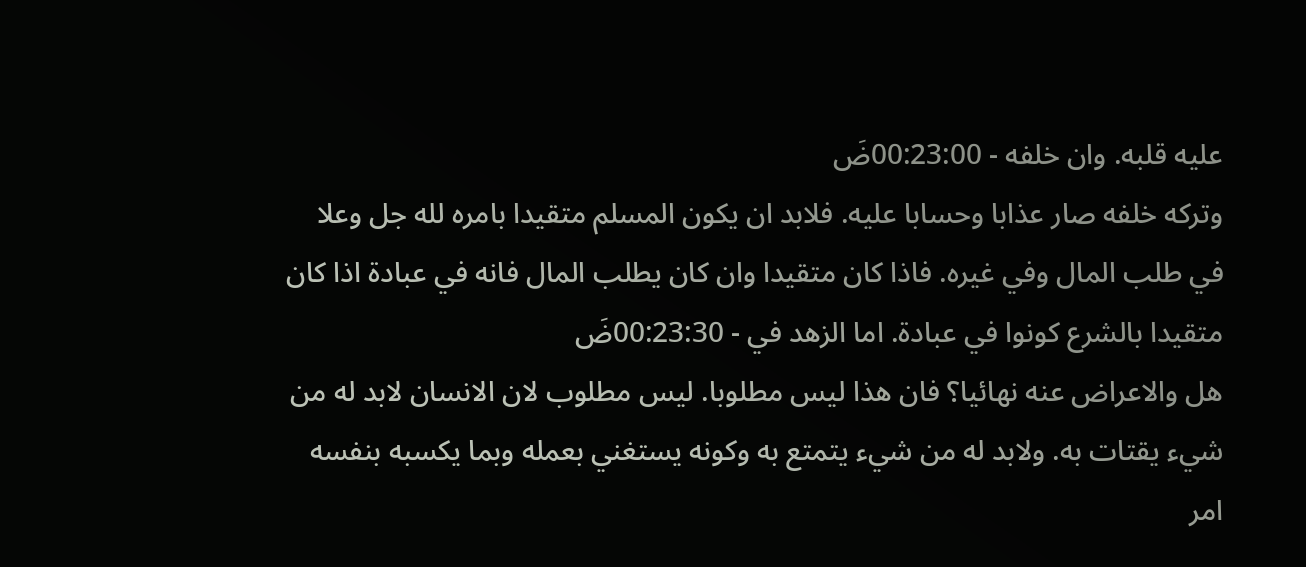عليه قلبه. وان خلفه - 00:23:00ضَ
وتركه خلفه صار عذابا وحسابا عليه. فلابد ان يكون المسلم متقيدا بامره لله جل وعلا في طلب المال وفي غيره. فاذا كان متقيدا وان كان يطلب المال فانه في عبادة اذا كان متقيدا بالشرع كونوا في عبادة. اما الزهد في - 00:23:30ضَ
هل والاعراض عنه نهائيا؟ فان هذا ليس مطلوبا. ليس مطلوب لان الانسان لابد له من شيء يقتات به. ولابد له من شيء يتمتع به وكونه يستغني بعمله وبما يكسبه بنفسه امر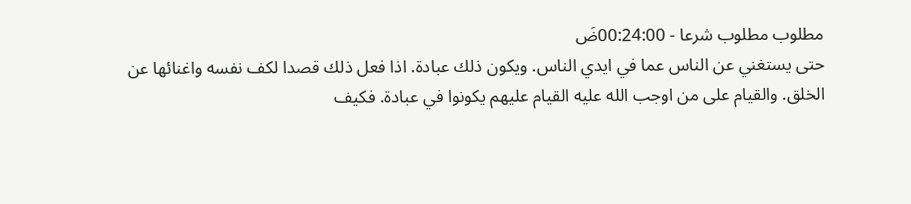مطلوب مطلوب شرعا - 00:24:00ضَ
حتى يستغني عن الناس عما في ايدي الناس. ويكون ذلك عبادة. اذا فعل ذلك قصدا لكف نفسه واغنائها عن الخلق. والقيام على من اوجب الله عليه القيام عليهم يكونوا في عبادة. فكيف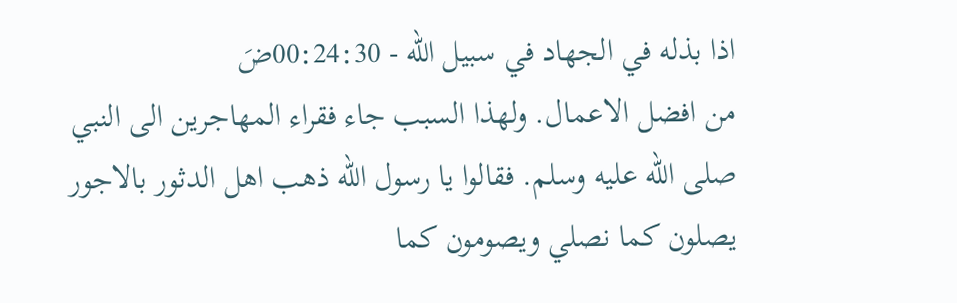اذا بذله في الجهاد في سبيل الله - 00:24:30ضَ
من افضل الاعمال. ولهذا السبب جاء فقراء المهاجرين الى النبي صلى الله عليه وسلم. فقالوا يا رسول الله ذهب اهل الدثور بالاجور يصلون كما نصلي ويصومون كما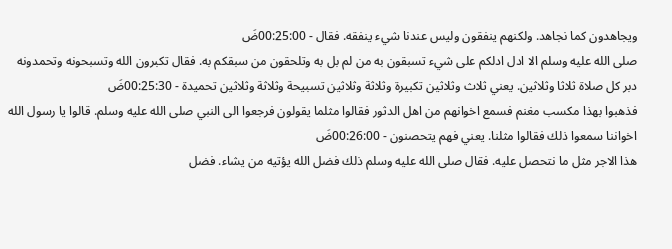ويجاهدون كما نجاهد. ولكنهم ينفقون وليس عندنا شيء ينفقه. فقال - 00:25:00ضَ
صلى الله عليه وسلم الا ادل ادلكم على شيء تسبقون به من لم بل به وتلحقون من سبقكم به. فقال تكبرون الله وتسبحونه وتحمدونه دبر كل صلاة ثلاثا وثلاثين. يعني ثلاث وثلاثين تكبيرة وثلاثة وثلاثين تسبيحة وثلاثة وثلاثين تحميدة - 00:25:30ضَ
فذهبوا بهذا مكسب مغنم فسمع اخوانهم من اهل الدثور فقالوا مثلما يقولون فرجعوا الى النبي صلى الله عليه وسلم. قالوا يا رسول الله اخواننا سمعوا ذلك فقالوا مثلنا. يعني فهم يتحصنون - 00:26:00ضَ
هذا الاجر مثل ما نتحصل عليه. فقال صلى الله عليه وسلم ذلك فضل الله يؤتيه من يشاء. فضل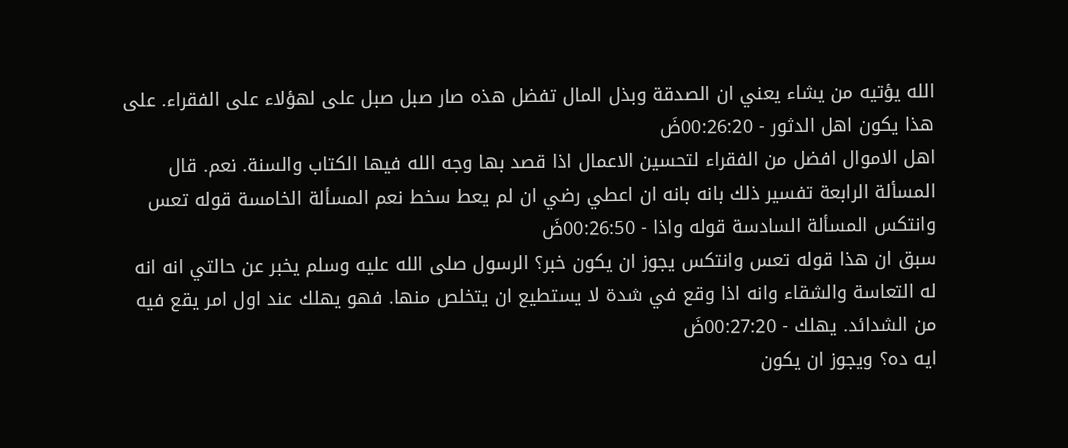الله يؤتيه من يشاء يعني ان الصدقة وبذل المال تفضل هذه صار صبل صبل على لهؤلاء على الفقراء. على هذا يكون اهل الدثور - 00:26:20ضَ
اهل الاموال افضل من الفقراء لتحسين الاعمال اذا قصد بها وجه الله فيها الكتاب والسنة. نعم. قال المسألة الرابعة تفسير ذلك بانه بانه ان اعطي رضي ان لم يعط سخط نعم المسألة الخامسة قوله تعس وانتكس المسألة السادسة قوله واذا - 00:26:50ضَ
سبق ان هذا قوله تعس وانتكس يجوز ان يكون خبر؟ الرسول صلى الله عليه وسلم يخبر عن حالتي انه انه له التعاسة والشقاء وانه اذا وقع في شدة لا يستطيع ان يتخلص منها. فهو يهلك عند اول امر يقع فيه من الشدائد. يهلك - 00:27:20ضَ
ايه ده؟ ويجوز ان يكون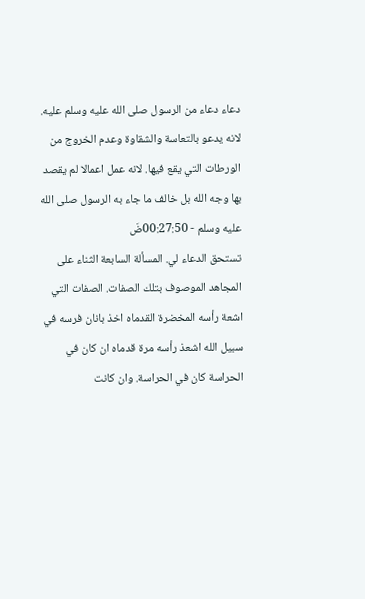دعاء دعاء من الرسول صلى الله عليه وسلم عليه. لانه يدعو بالتعاسة والشقاوة وعدم الخروج من الورطات التي يقع فيها. لانه عمل اعمالا لم يقصد بها وجه الله بل خالف ما جاء به الرسول صلى الله عليه وسلم - 00:27:50ضَ
تستحق الدعاء لي. المسألة السابعة الثناء على المجاهد الموصوف بتلك الصفات. الصفات التي اشعة رأسه المخضرة القدماه اخذ بانان فرسه في سبيل الله اشعذ رأسه مرة قدماه ان كان في الحراسة كان في الحراسة. وان كانت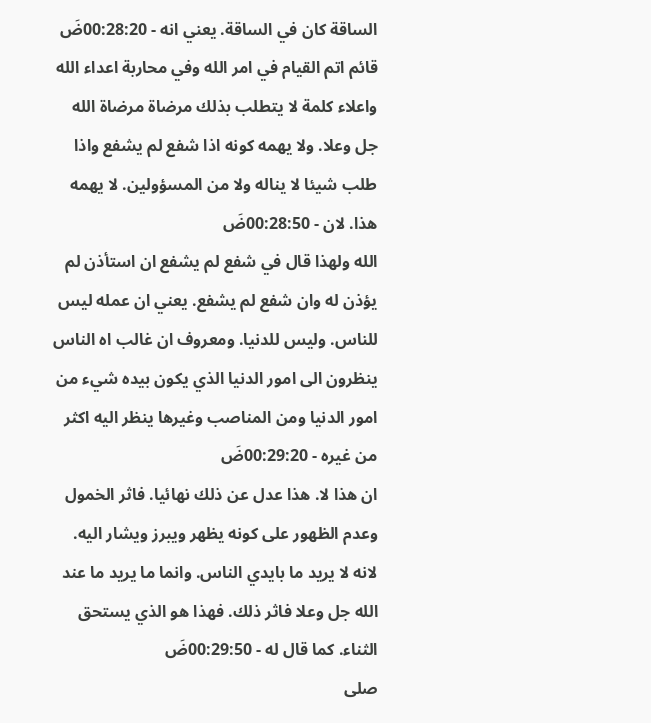الساقة كان في الساقة. يعني انه - 00:28:20ضَ
قائم اتم القيام في امر الله وفي محاربة اعداء الله واعلاء كلمة لا يتطلب بذلك مرضاة مرضاة الله جل وعلا. ولا يهمه كونه اذا شفع لم يشفع واذا طلب شيئا لا يناله ولا من المسؤولين. لا يهمه هذا. لان - 00:28:50ضَ
الله ولهذا قال في شفع لم يشفع ان استأذن لم يؤذن له وان شفع لم يشفع. يعني ان عمله ليس للناس. وليس للدنيا. ومعروف ان غالب اه الناس ينظرون الى امور الدنيا الذي يكون بيده شيء من امور الدنيا ومن المناصب وغيرها ينظر اليه اكثر من غيره - 00:29:20ضَ
ان هذا لا. هذا عدل عن ذلك نهائيا. فاثر الخمول وعدم الظهور على كونه يظهر ويبرز ويشار اليه. لانه لا يريد ما بايدي الناس. وانما ما يريد ما عند الله جل وعلا فاثر ذلك. فهذا هو الذي يستحق الثناء. كما قال له - 00:29:50ضَ
صلى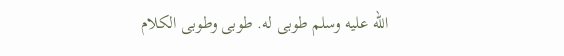الله عليه وسلم طوبى له. طوبى وطوبى الكلام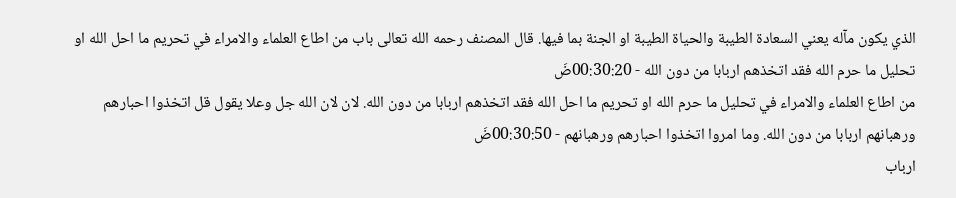الذي يكون مآله يعني السعادة الطيبة والحياة الطيبة او الجنة بما فيها. قال المصنف رحمه الله تعالى باب من اطاع العلماء والامراء في تحريم ما احل الله او تحليل ما حرم الله فقد اتخذهم اربابا من دون الله - 00:30:20ضَ
من اطاع العلماء والامراء في تحليل ما حرم الله او تحريم ما احل الله فقد اتخذهم اربابا من دون الله. لان لان الله جل وعلا يقول قل اتخذوا احبارهم ورهبانهم اربابا من دون الله. وما امروا اتخذوا احبارهم ورهبانهم - 00:30:50ضَ
ارباب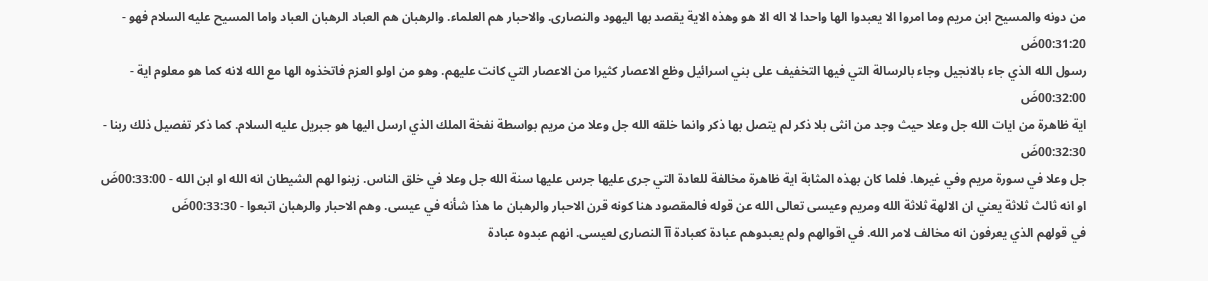من دونه والمسيح ابن مريم وما امروا الا يعبدوا الها واحدا لا اله الا هو وهذه الاية يقصد بها اليهود والنصارى. والاحبار هم العلماء. والرهبان هم العباد الرهبان العباد واما المسيح عليه السلام فهو - 00:31:20ضَ
رسول الله الذي جاء بالانجيل وجاء بالرسالة التي فيها التخفيف على بني اسرائيل وظع الاعصار كثيرا من الاعصار التي كانت عليهم. وهو من اولو العزم فاتخذوه الها مع الله لانه كما هو معلوم اية - 00:32:00ضَ
اية ظاهرة من ايات الله جل وعلا حيث وجد من انثى بلا ذكر لم يتصل بها ذكر وانما خلقه الله جل وعلا من مريم بواسطة نفخة الملك الذي ارسل اليها هو جبريل عليه السلام. كما ذكر تفصيل ذلك ربنا - 00:32:30ضَ
جل وعلا في سورة مريم وفي غيرها. فلما كان بهذه المثابة اية ظاهرة مخالفة للعادة التي جرى عليها جرس عليها سنة الله جل وعلا في خلق الناس. زينوا لهم الشيطان انه الله او ابن الله - 00:33:00ضَ
او انه ثالث ثلاثة يعني ان الالهة ثلاثة الله ومريم وعيسى تعالى الله عن قوله فالمقصود هنا كونه قرن الاحبار والرهبان ما هذا شأنه في عيسى. وهم الاحبار والرهبان اتبعوا - 00:33:30ضَ
في قولهم الذي يعرفون انه مخالف لامر الله. في اقوالهم ولم يعبدوهم عبادة كعبادة آآ النصارى لعيسى. انهم عبدوه عبادة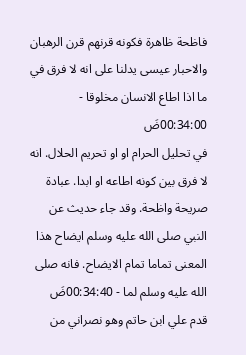فاظحة ظاهرة فكونه قرنهم قرن الرهبان والاحبار عيسى يدلنا على انه لا فرق في ما اذا اطاع الانسان مخلوقا - 00:34:00ضَ
في تحليل الحرام او او تحريم الحلال. انه لا فرق بين كونه اطاعه او ابدا. عبادة صريحة واظحة. وقد جاء حديث عن النبي صلى الله عليه وسلم ايضاح هذا المعنى تماما تمام الايضاح. فانه صلى الله عليه وسلم لما - 00:34:40ضَ
قدم علي ابن حاتم وهو نصراني من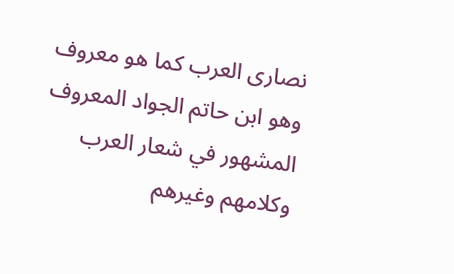نصارى العرب كما هو معروف وهو ابن حاتم الجواد المعروف المشهور في شعار العرب وكلامهم وغيرهم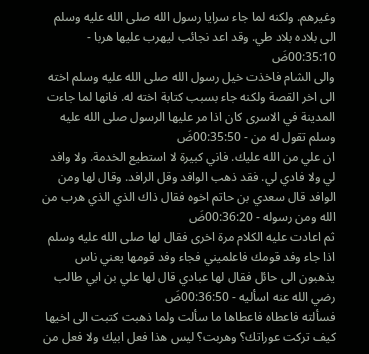وغيرهم. ولكنه لما جاء سرايا رسول الله صلى الله عليه وسلم الى بلاده بلاد طي. وقد اعد نجائب ليهرب عليها هربا - 00:35:10ضَ
والى الشام فاخذت خيل رسول الله صلى الله عليه وسلم اخته الى اخر القصة ولكنه جاء بسبب كتابة اخته له. فانها لما جاءت المدينة في الاسرى كان اذا مر عليها الرسول صلى الله عليه وسلم تقول له من - 00:35:50ضَ
ان علي من الله عليك. فاني كبيرة لا استطيع الخدمة. ولا وافد لي ولا فادي لي. فقد ذهب الوافد وقل الرافد. وقال لها ومن الوافد قال سعدي بن حاتم اخوه فقال ذاك الذي الذي هرب من الله ومن رسوله - 00:36:20ضَ
ثم اعادت عليه الكلام مرة اخرى فقال لها صلى الله عليه وسلم اذا جاء وفد قومك فاعلميني فجاء وفد قومها يعني ناس يذهبون الى حائل فقال لها عبادي قال لها علي بن ابي طالب رضي الله عنه اسأليه - 00:36:50ضَ
فسألته فاعطاه فاعطاها ما سألت ولما ذهبت كتبت الى اخيها كيف تركت عوراتك؟ وهربت؟ ليس هذا فعل ابيك ولا فعل من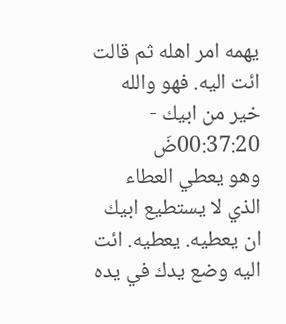يهمه امر اهله ثم قالت ائت اليه. فهو والله خير من ابيك - 00:37:20ضَ
وهو يعطي العطاء الذي لا يستطيع ابيك ان يعطيه. يعطيه. ائت اليه وضع يدك في يده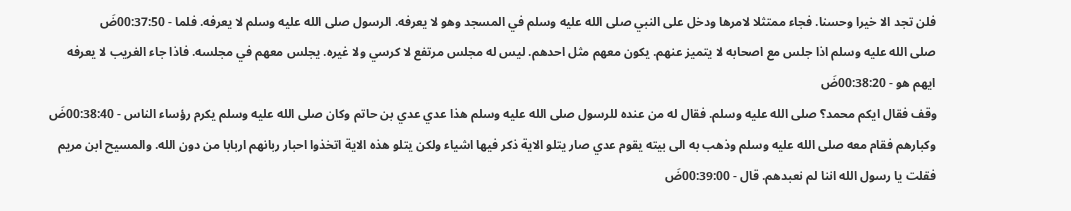فلن تجد الا خيرا وحسنا. فجاء ممتثلا لامرها ودخل على النبي صلى الله عليه وسلم في المسجد وهو لا يعرفه. الرسول صلى الله عليه وسلم لا يعرفه. فلما - 00:37:50ضَ
صلى الله عليه وسلم اذا جلس مع اصحابه لا يتميز عنهم. يكون معهم مثل احدهم. ليس له مجلس مرتفع لا كرسي ولا غيره. يجلس معهم في مجلسه. فاذا جاء الغريب لا يعرفه ايهم هو - 00:38:20ضَ
وقف فقال ايكم محمد؟ صلى الله عليه وسلم. فقال له من عنده للرسول صلى الله عليه وسلم هذا عدي عدي بن حاتم وكان صلى الله عليه وسلم يكرم رؤساء الناس - 00:38:40ضَ
وكبارهم فقام معه صلى الله عليه وسلم وذهب به الى بيته يقوم عدي صار يتلو الاية ذكر فيها اشياء ولكن يتلو هذه الاية اتخذوا احبار ربانهم اربابا من دون الله. والمسيح ابن مريم فقلت يا رسول الله اننا لم نعبدهم. قال - 00:39:00ضَ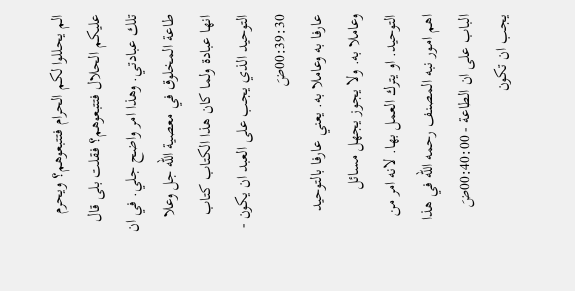الم يحللوا لكم الحرام فتتبعوهم؟ ويحرم عليكم الحلال فتتبعوهم؟ فقلت بلى قال تلك عبادتي. وهذا امر واضح جلي. في ان طاعة المخلوق في معصية الله جل وعلا انها عبادة ولما كان هذا الكتاب كتاب التوحيد الذي يجب على العبد ان يكون - 00:39:30ضَ
عارفا به وعاملا به. يعني عارفا بالتوحيد وعاملا به. ولا يجوز يجهل مسائل التوحيد. او يترك العمل بها. لانه امر من اهم امور نبه المصنف رحمه الله في هذا الباب على ان الطاعة - 00:40:00ضَ
يجب ان تكون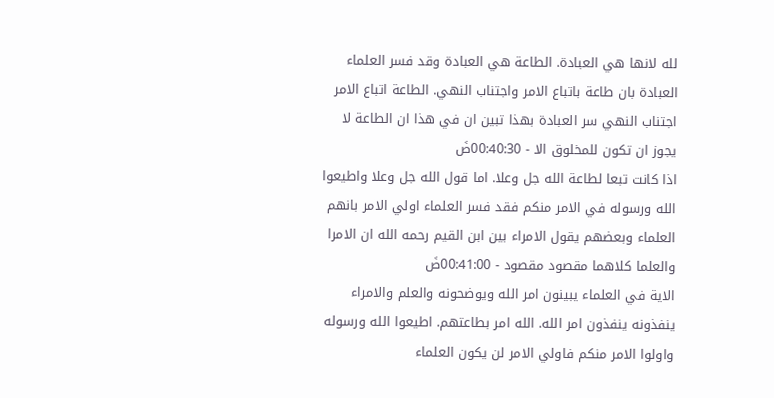لله لانها هي العبادة. الطاعة هي العبادة وقد فسر العلماء العبادة بان طاعة باتباع الامر واجتناب النهي. الطاعة اتباع الامر اجتناب النهي سر العبادة بهذا تبين ان في هذا ان الطاعة لا يجوز ان تكون للمخلوق الا - 00:40:30ضَ
اذا كانت تبعا لطاعة الله جل وعلا. اما قول الله جل وعلا واطيعوا الله ورسوله في الامر منكم فقد فسر العلماء اولي الامر بانهم العلماء وبعضهم يقول الامراء بين ابن القيم رحمه الله ان الامرا والعلما كلاهما مقصود مقصود - 00:41:00ضَ
الاية في العلماء يبينون امر الله ويوضحونه والعلم والامراء ينفذونه ينفذون امر الله. الله امر بطاعتهم. اطيعوا الله ورسوله واولوا الامر منكم فاولي الامر لن يكون العلماء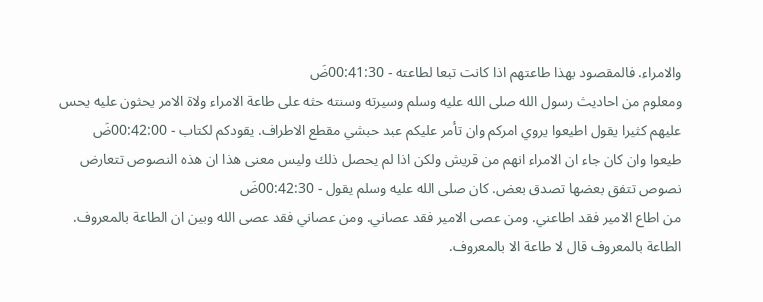والامراء. فالمقصود بهذا طاعتهم اذا كانت تبعا لطاعته - 00:41:30ضَ
ومعلوم من احاديث رسول الله صلى الله عليه وسلم وسيرته وسنته حثه على طاعة الامراء ولاة الامر يحثون عليه يحس عليهم كثيرا يقول اطيعوا يروي امركم وان تأمر عليكم عبد حبشي مقطع الاطراف. يقودكم لكتاب - 00:42:00ضَ
طيعوا وان كان جاء ان الامراء انهم من قريش ولكن اذا لم يحصل ذلك وليس معنى هذا ان هذه النصوص تتعارض نصوص تتفق بعضها تصدق بعض. كان صلى الله عليه وسلم يقول - 00:42:30ضَ
من اطاع الامير فقد اطاعني. ومن عصى الامير فقد عصاني. ومن عصاني فقد عصى الله وبين ان الطاعة بالمعروف. الطاعة بالمعروف قال لا طاعة الا بالمعروف.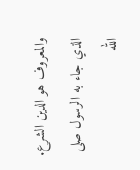والمعروف هو الدين الشرع. الذي جاء به الرسول صلى الله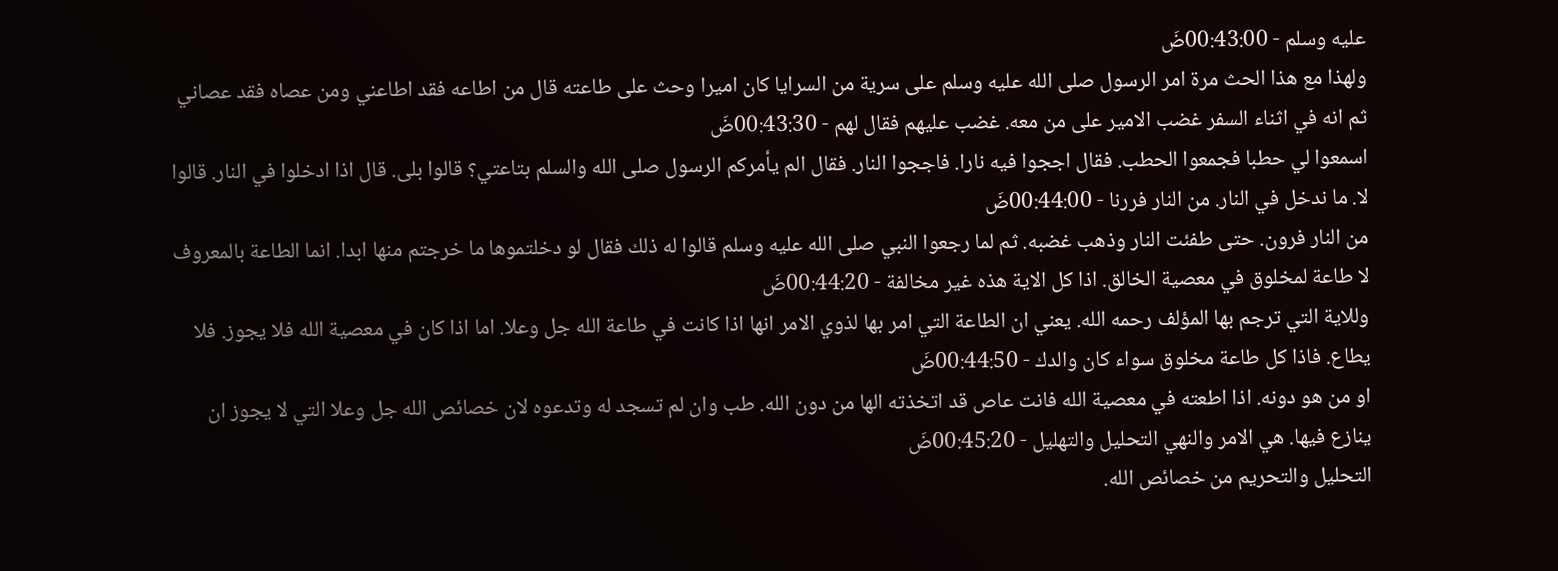عليه وسلم - 00:43:00ضَ
ولهذا مع هذا الحث مرة امر الرسول صلى الله عليه وسلم على سرية من السرايا كان اميرا وحث على طاعته قال من اطاعه فقد اطاعني ومن عصاه فقد عصاني ثم انه في اثناء السفر غضب الامير على من معه. غضب عليهم فقال لهم - 00:43:30ضَ
اسمعوا لي حطبا فجمعوا الحطب. فقال اججوا فيه نارا. فاججوا النار. فقال الم يأمركم الرسول صلى الله والسلم بتاعتي؟ قالوا بلى. قال اذا ادخلوا في النار. قالوا لا. ما ندخل في النار. من النار فررنا - 00:44:00ضَ
من النار فرون. حتى طفئت النار وذهب غضبه. ثم لما رجعوا النبي صلى الله عليه وسلم قالوا له ذلك فقال لو دخلتموها ما خرجتم منها ابدا. انما الطاعة بالمعروف لا طاعة لمخلوق في معصية الخالق. اذا كل الاية هذه غير مخالفة - 00:44:20ضَ
وللاية التي ترجم بها المؤلف رحمه الله. يعني ان الطاعة التي امر بها لذوي الامر انها اذا كانت في طاعة الله جل وعلا. اما اذا كان في معصية الله فلا يجوز. فلا يطاع. فاذا كل طاعة مخلوق سواء كان والدك - 00:44:50ضَ
او من هو دونه. اذا اطعته في معصية الله فانت عاص قد اتخذته الها من دون الله. طب وان لم تسجد له وتدعوه لان خصائص الله جل وعلا التي لا يجوز ان ينازع فيها. هي الامر والنهي التحليل والتهليل - 00:45:20ضَ
التحليل والتحريم من خصائص الله.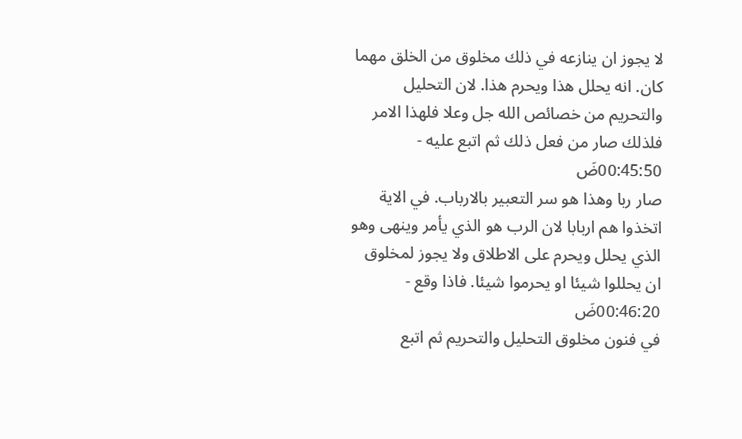لا يجوز ان ينازعه في ذلك مخلوق من الخلق مهما كان. انه يحلل هذا ويحرم هذا. لان التحليل والتحريم من خصائص الله جل وعلا فلهذا الامر فلذلك صار من فعل ذلك ثم اتبع عليه - 00:45:50ضَ
صار ربا وهذا هو سر التعبير بالارباب. في الاية اتخذوا هم اربابا لان الرب هو الذي يأمر وينهى وهو الذي يحلل ويحرم على الاطلاق ولا يجوز لمخلوق ان يحللوا شيئا او يحرموا شيئا. فاذا وقع - 00:46:20ضَ
في فنون مخلوق التحليل والتحريم ثم اتبع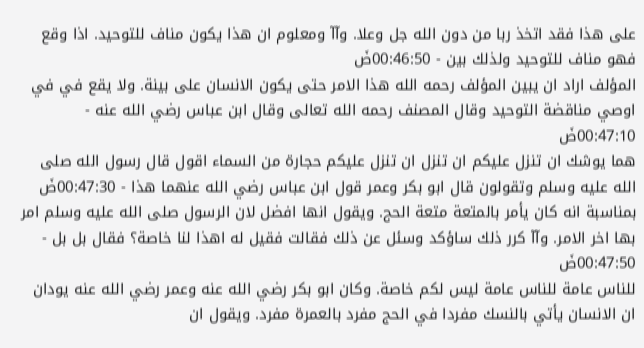على هذا فقد اتخذ ربا من دون الله جل وعلا. وآآ ومعلوم ان هذا يكون مناف للتوحيد. اذا وقع فهو مناف للتوحيد ولذلك بين - 00:46:50ضَ
المؤلف اراد ان يبين المؤلف رحمه الله هذا الامر حتى يكون الانسان على بينة. ولا يقع في في اوصي مناقضة التوحيد وقال المصنف رحمه الله تعالى وقال ابن عباس رضي الله عنه - 00:47:10ضَ
هما يوشك ان تنزل عليكم ان تنزل ان تنزل عليكم حجارة من السماء اقول قال رسول الله صلى الله عليه وسلم وتقولون قال ابو بكر وعمر قول ابن عباس رضي الله عنهما هذا - 00:47:30ضَ
بمناسبة انه كان يأمر بالمتعة متعة الحج. ويقول انها افضل لان الرسول صلى الله عليه وسلم امر بها اخر الامر. وآآ كرر ذلك ساؤكد وسئل عن ذلك فقالت فقيل له اهذا لنا خاصة؟ فقال بل بل - 00:47:50ضَ
للناس عامة للناس عامة ليس لكم خاصة. وكان ابو بكر رضي الله عنه وعمر رضي الله عنه يودان ان الانسان يأتي بالنسك مفردا في الحج مفرد بالعمرة مفرد. ويقول ان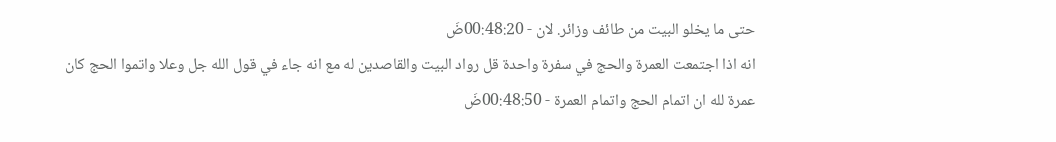حتى ما يخلو البيت من طائف وزائر. لان - 00:48:20ضَ
انه اذا اجتمعت العمرة والحج في سفرة واحدة قل رواد البيت والقاصدين له مع انه جاء في قول الله جل وعلا واتموا الحج كان عمرة لله ان اتمام الحج واتمام العمرة - 00:48:50ضَ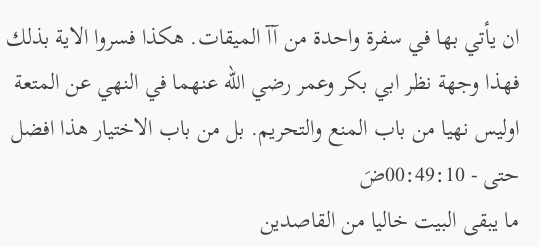ان يأتي بها في سفرة واحدة من آآ الميقات. هكذا فسروا الاية بذلك فهذا وجهة نظر ابي بكر وعمر رضي الله عنهما في النهي عن المتعة اوليس نهيا من باب المنع والتحريم. بل من باب الاختيار هذا افضل حتى - 00:49:10ضَ
ما يبقى البيت خاليا من القاصدين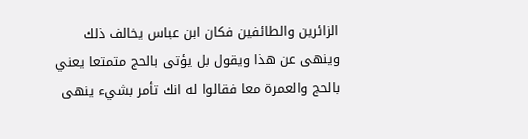الزائرين والطائفين فكان ابن عباس يخالف ذلك وينهى عن هذا ويقول بل يؤتى بالحج متمتعا يعني بالحج والعمرة معا فقالوا له انك تأمر بشيء ينهى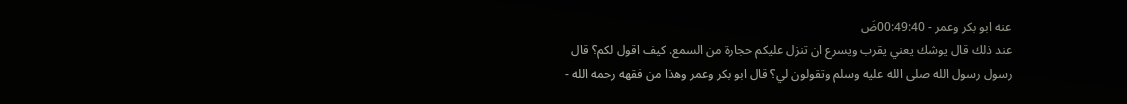عنه ابو بكر وعمر - 00:49:40ضَ
عند ذلك قال يوشك يعني يقرب ويسرع ان تنزل عليكم حجارة من السمع. كيف اقول لكم؟ قال رسول رسول الله صلى الله عليه وسلم وتقولون لي؟ قال ابو بكر وعمر وهذا من فقهه رحمه الله -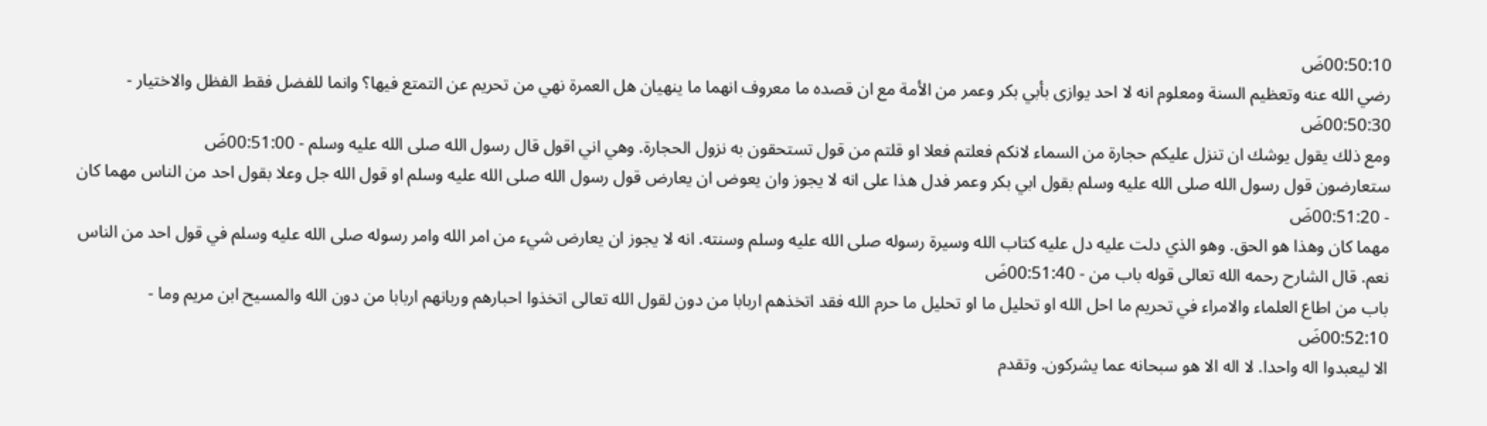00:50:10ضَ
رضي الله عنه وتعظيم السنة ومعلوم انه لا احد يوازى بأبي بكر وعمر من الأمة مع ان قصده ما معروف انهما ما ينهيان هل العمرة نهي من تحريم عن التمتع فيها؟ وانما للفضل فقط الفظل والاختيار - 00:50:30ضَ
ومع ذلك يقول يوشك ان تنزل عليكم حجارة من السماء لانكم فعلتم فعلا او قلتم من قول تستحقون به نزول الحجارة. وهي اني اقول قال رسول الله صلى الله عليه وسلم - 00:51:00ضَ
ستعارضون قول رسول الله صلى الله عليه وسلم بقول ابي بكر وعمر فدل هذا على انه لا يجوز وان يعوض ان يعارض قول رسول الله صلى الله عليه وسلم او قول الله جل وعلا بقول احد من الناس مهما كان - 00:51:20ضَ
مهما كان وهذا هو الحق. وهو الذي دلت عليه دل عليه كتاب الله وسيرة رسوله صلى الله عليه وسلم وسنته. انه لا يجوز ان يعارض شيء من امر الله وامر رسوله صلى الله عليه وسلم في قول احد من الناس نعم. قال الشارح رحمه الله تعالى قوله باب من - 00:51:40ضَ
باب من اطاع العلماء والامراء في تحريم ما احل الله او تحليل ما او تحليل ما حرم الله فقد اتخذهم اربابا من دون لقول الله تعالى اتخذوا احبارهم وربانهم اربابا من دون الله والمسيح ابن مريم وما - 00:52:10ضَ
الا ليعبدوا اله واحدا. لا اله الا هو سبحانه عما يشركون. وتقدم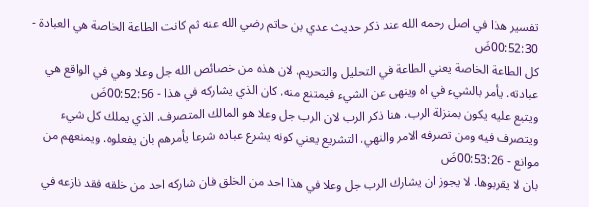تفسير هذا في اصل رحمه الله عند ذكر حديث عدي بن حاتم رضي الله عنه ثم كانت الطاعة الخاصة هي العبادة - 00:52:30ضَ
كل الطاعة الخاصة يعني الطاعة في التحليل والتحريم. لان هذه من خصائص الله جل وعلا وهي في الواقع هي عبادته. يأمر بالشيء في اه وينهى عن الشيء فيمتنع منه. كان الذي يشاركه في هذا - 00:52:56ضَ
ويتبع عليه يكون بمنزلة الرب. هنا ذكر الرب لان الرب جل وعلا هو المالك المتصرف. الذي يملك كل شيء ويتصرف فيه ومن تصرفه الامر والنهي. التشريع يعني كونه يشرع عباده شرعا يأمرهم بان يفعلوه. ويمنعهم من موانع - 00:53:26ضَ
بان لا يقربوها. لا يجوز ان يشارك الرب جل وعلا في هذا احد من الخلق فان شاركه احد من خلقه فقد نازعه في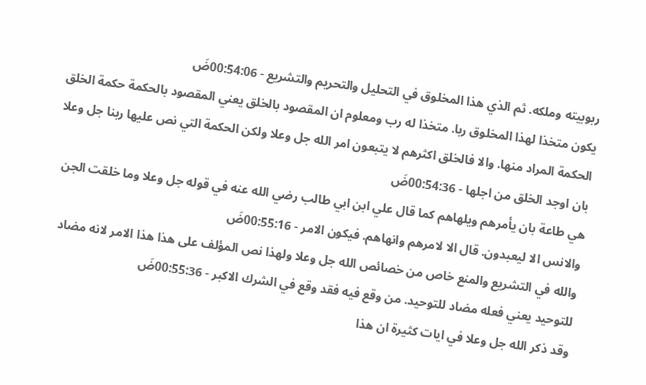ربوبيته وملكه. ثم الذي هذا المخلوق في التحليل والتحريم والتشريع - 00:54:06ضَ
يكون متخذا لهذا المخلوق ربا. متخذا له رب ومعلوم ان المقصود بالخلق يعني المقصود بالحكمة حكمة الخلق الحكمة المراد منها. والا فالخلق اكثرهم لا يتبعون امر الله جل وعلا ولكن الحكمة التي نص عليها ربنا جل وعلا بان اوجد الخلق من اجلها - 00:54:36ضَ
هي طاعة بان يأمرهم ويلهاهم كما قال علي ابن ابي طالب رضي الله عنه في قوله جل وعلا وما خلقت الجن والانس الا ليعبدون. قال الا لامرهم وانهاهم. فيكون الامر - 00:55:16ضَ
والله في التشريع والمنع خاص من خصائص الله جل وعلا ولهذا نص المؤلف على هذا هذا الامر لانه مضاد للتوحيد يعني فعله مضاد للتوحيد. من وقع فيه فقد وقع في الشرك الاكبر - 00:55:36ضَ
وقد ذكر الله جل وعلا في ايات كثيرة ان هذا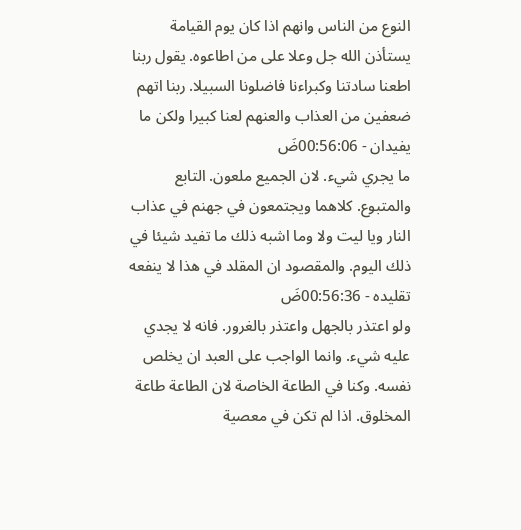النوع من الناس وانهم اذا كان يوم القيامة يستأذن الله جل وعلا على من اطاعوه. يقول ربنا اطعنا سادتنا وكبراءنا فاضلونا السبيلا. ربنا اتهم ضعفين من العذاب والعنهم لعنا كبيرا ولكن ما يفيدان - 00:56:06ضَ
ما يجري شيء. لان الجميع ملعون. التابع والمتبوع. كلاهما ويجتمعون في جهنم في عذاب النار ويا ليت ولا وما اشبه ذلك ما تفيد شيئا في ذلك اليوم. والمقصود ان المقلد في هذا لا ينفعه تقليده - 00:56:36ضَ
ولو اعتذر بالجهل واعتذر بالغرور. فانه لا يجدي عليه شيء. وانما الواجب على العبد ان يخلص نفسه. وكنا في الطاعة الخاصة لان الطاعة طاعة المخلوق. اذا لم تكن في معصية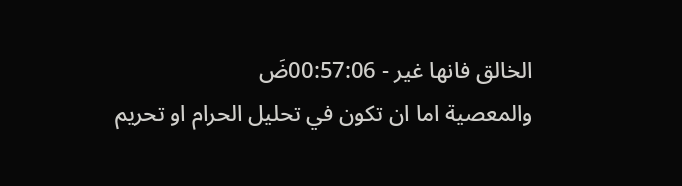الخالق فانها غير - 00:57:06ضَ
والمعصية اما ان تكون في تحليل الحرام او تحريم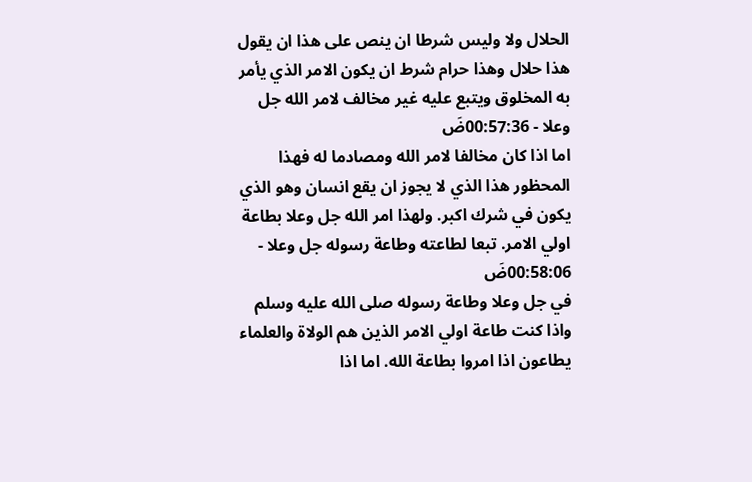الحلال ولا وليس شرطا ان ينص على هذا ان يقول هذا حلال وهذا حرام شرط ان يكون الامر الذي يأمر به المخلوق ويتبع عليه غير مخالف لامر الله جل وعلا - 00:57:36ضَ
اما اذا كان مخالفا لامر الله ومصادما له فهذا المحظور هذا الذي لا يجوز ان يقع انسان وهو الذي يكون في شرك اكبر. ولهذا امر الله جل وعلا بطاعة اولي الامر. تبعا لطاعته وطاعة رسوله جل وعلا - 00:58:06ضَ
في جل وعلا وطاعة رسوله صلى الله عليه وسلم واذا كنت طاعة اولي الامر الذين هم الولاة والعلماء يطاعون اذا امروا بطاعة الله. اما اذا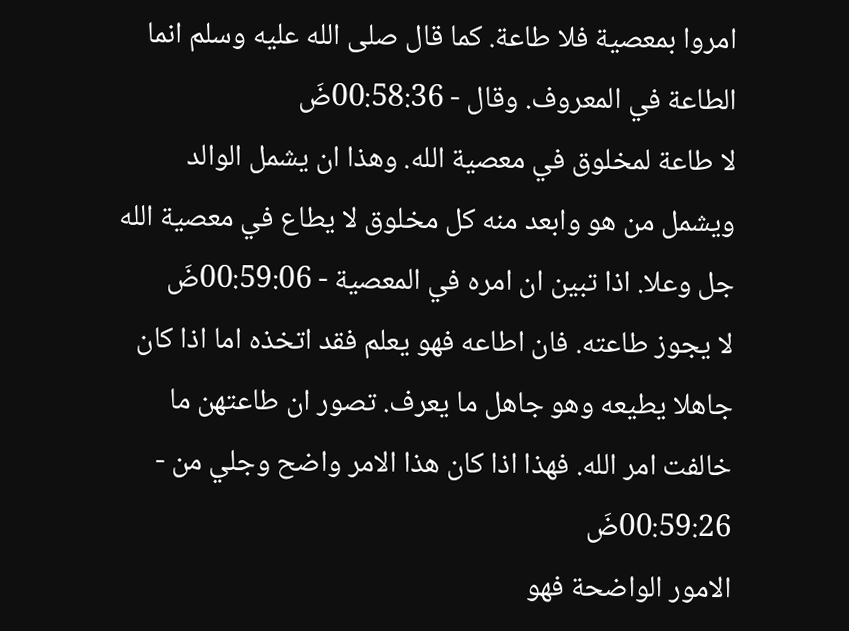امروا بمعصية فلا طاعة. كما قال صلى الله عليه وسلم انما الطاعة في المعروف. وقال - 00:58:36ضَ
لا طاعة لمخلوق في معصية الله. وهذا ان يشمل الوالد ويشمل من هو وابعد منه كل مخلوق لا يطاع في معصية الله جل وعلا. اذا تبين ان امره في المعصية - 00:59:06ضَ
لا يجوز طاعته. فان اطاعه فهو يعلم فقد اتخذه اما اذا كان جاهلا يطيعه وهو جاهل ما يعرف. تصور ان طاعتهن ما خالفت امر الله. فهذا اذا كان هذا الامر واضح وجلي من - 00:59:26ضَ
الامور الواضحة فهو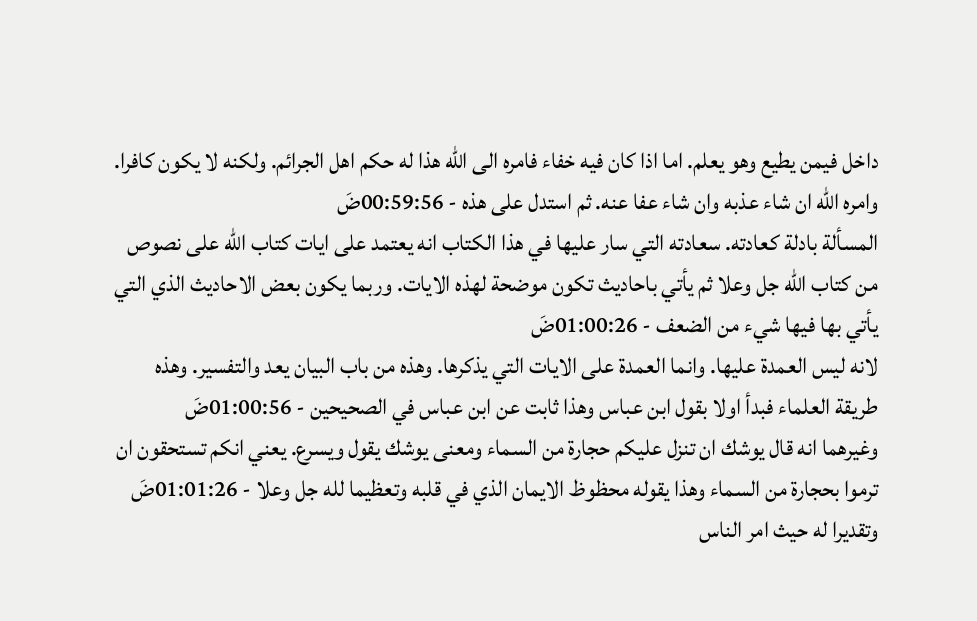داخل فيمن يطيع وهو يعلم. اما اذا كان فيه خفاء فامره الى الله هذا له حكم اهل الجرائم. ولكنه لا يكون كافرا. وامره الله ان شاء عذبه وان شاء عفا عنه. ثم استدل على هذه - 00:59:56ضَ
المسألة بادلة كعادته. سعادته التي سار عليها في هذا الكتاب انه يعتمد على ايات كتاب الله على نصوص من كتاب الله جل وعلا ثم يأتي باحاديث تكون موضحة لهذه الايات. وربما يكون بعض الاحاديث الذي التي يأتي بها فيها شيء من الضعف - 01:00:26ضَ
لانه ليس العمدة عليها. وانما العمدة على الايات التي يذكرها. وهذه من باب البيان يعد والتفسير. وهذه طريقة العلماء فبدأ اولا بقول ابن عباس وهذا ثابت عن ابن عباس في الصحيحين - 01:00:56ضَ
وغيرهما انه قال يوشك ان تنزل عليكم حجارة من السماء ومعنى يوشك يقول ويسرع. يعني انكم تستحقون ان ترموا بحجارة من السماء وهذا يقوله محظوظ الايمان الذي في قلبه وتعظيما لله جل وعلا - 01:01:26ضَ
وتقديرا له حيث امر الناس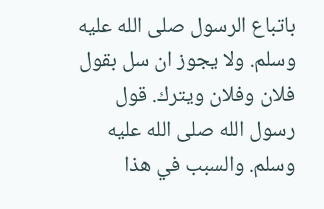باتباع الرسول صلى الله عليه وسلم. ولا يجوز ان سل بقول فلان وفلان ويترك. قول رسول الله صلى الله عليه وسلم. والسبب في هذا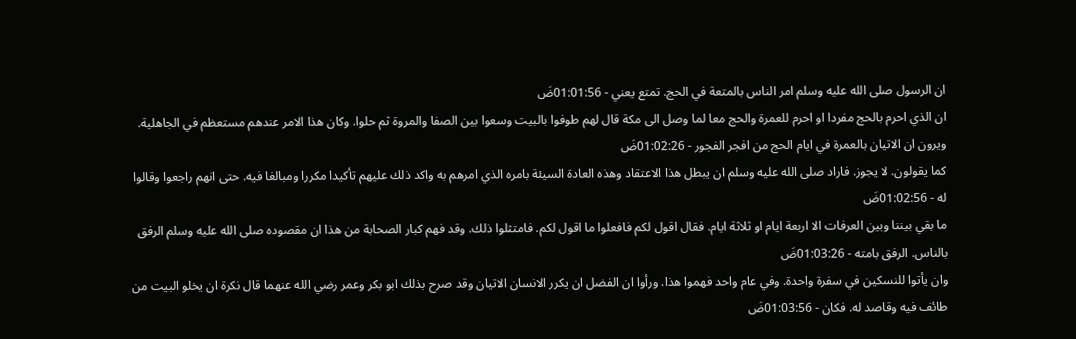ان الرسول صلى الله عليه وسلم امر الناس بالمتعة في الحج. تمتع يعني - 01:01:56ضَ
ان الذي احرم بالحج مفردا او احرم للعمرة والحج معا لما وصل الى مكة قال لهم طوفوا بالبيت وسعوا بين الصفا والمروة ثم حلوا. وكان هذا الامر عندهم مستعظم في الجاهلية. ويرون ان الاتيان بالعمرة في ايام الحج من افجر الفجور - 01:02:26ضَ
كما يقولون. لا يجوز. فاراد صلى الله عليه وسلم ان يبطل هذا الاعتقاد وهذه العادة السيئة بامره الذي امرهم به واكد ذلك عليهم تأكيدا مكررا ومبالغا فيه. حتى انهم راجعوا وقالوا له - 01:02:56ضَ
ما بقي بيننا وبين العرفات الا اربعة ايام او ثلاثة ايام. فقال اقول لكم فافعلوا ما اقول لكم. فامتثلوا ذلك. وقد فهم كبار الصحابة من هذا ان مقصوده صلى الله عليه وسلم الرفق بالناس. الرفق بامته - 01:03:26ضَ
وان يأتوا للنسكين في سفرة واحدة. وفي عام واحد فهموا هذا. ورأوا ان الفضل ان يكرر الانسان الاتيان وقد صرح بذلك ابو بكر وعمر رضي الله عنهما قال نكرة ان يخلو البيت من طائف فيه وقاصد له. فكان - 01:03:56ضَ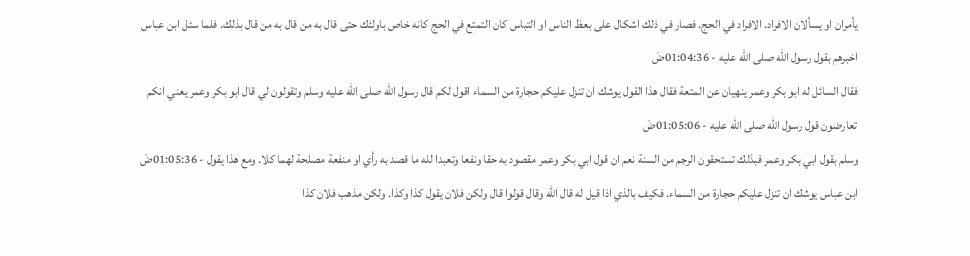يأمران او يسألان الافراد. الافراد في الحج. فصار في ذلك اشكال على بعظ الناس او التباس كان التمتع في الحج كانه خاص باولئك حتى قال به من قال به من قال بذلك. فلما سئل ابن عباس اخبرهم بقول رسول الله صلى الله عليه - 01:04:36ضَ
فقال السائل له ابو بكر وعمر ينهيان عن المتعة فقال هذا القول يوشك ان تنزل عليكم حجارة من السماء اقول لكم قال رسول الله صلى الله عليه وسلم وتقولون لي قال ابو بكر وعمر يعني انكم تعارضون قول رسول الله صلى الله عليه - 01:05:06ضَ
وسلم بقول ابي بكر وعمر فبذلك تستحقون الرجم من السنة نعم ان قول ابي بكر وعمر مقصود به حقا ونفعا وتعبدا لله ما قصد به رأي او منفعة مصلحة لهما كلا. ومع هذا يقول - 01:05:36ضَ
ابن عباس يوشك ان تنزل عليكم حجارة من السماء. فكيف بالذي اذا قيل له قال الله وقال قولوا قال ولكن فلان يقول كذا وكذا. ولكن مذهب فلان كذا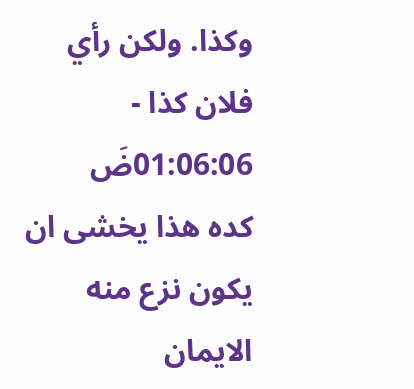وكذا. ولكن رأي فلان كذا - 01:06:06ضَ
كده هذا يخشى ان يكون نزع منه الايمان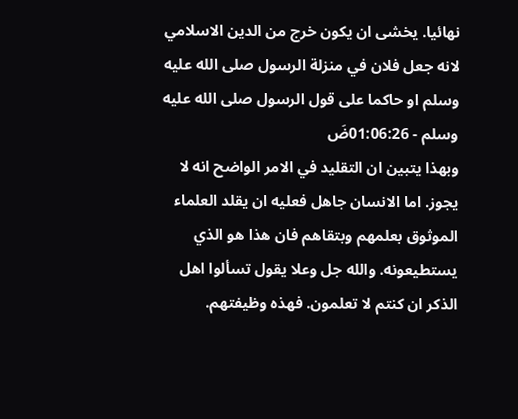نهائيا. يخشى ان يكون خرج من الدين الاسلامي لانه جعل فلان في منزلة الرسول صلى الله عليه وسلم او حاكما على قول الرسول صلى الله عليه وسلم - 01:06:26ضَ
وبهذا يتبين ان التقليد في الامر الواضح انه لا يجوز. اما الانسان جاهل فعليه ان يقلد العلماء الموثوق بعلمهم وبتقاهم فان هذا هو الذي يستطيعونه. والله جل وعلا يقول تسألوا اهل الذكر ان كنتم لا تعلمون. فهذه وظيفتهم.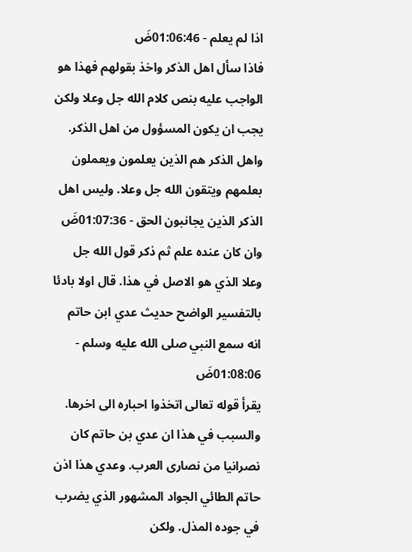اذا لم يعلم - 01:06:46ضَ
فاذا سأل اهل الذكر واخذ بقولهم فهذا هو الواجب عليه بنص كلام الله جل وعلا ولكن يجب ان يكون المسؤول من اهل الذكر. واهل الذكر هم الذين يعلمون ويعملون بعلمهم ويتقون الله جل وعلا. وليس اهل الذكر الذين يجانبون الحق - 01:07:36ضَ
وان كان عنده علم ثم ذكر قول الله جل وعلا الذي هو الاصل في هذا. قال اولا بادئا بالتفسير الواضح حديث عدي ابن حاتم انه سمع النبي صلى الله عليه وسلم - 01:08:06ضَ
يقرأ قوله تعالى اتخذوا احباره الى اخرها. والسبب في هذا ان عدي بن حاتم كان نصرانيا من نصارى العرب. وعدي هذا اذن حاتم الطائي الجواد المشهور الذي يضرب في جوده المذل. ولكن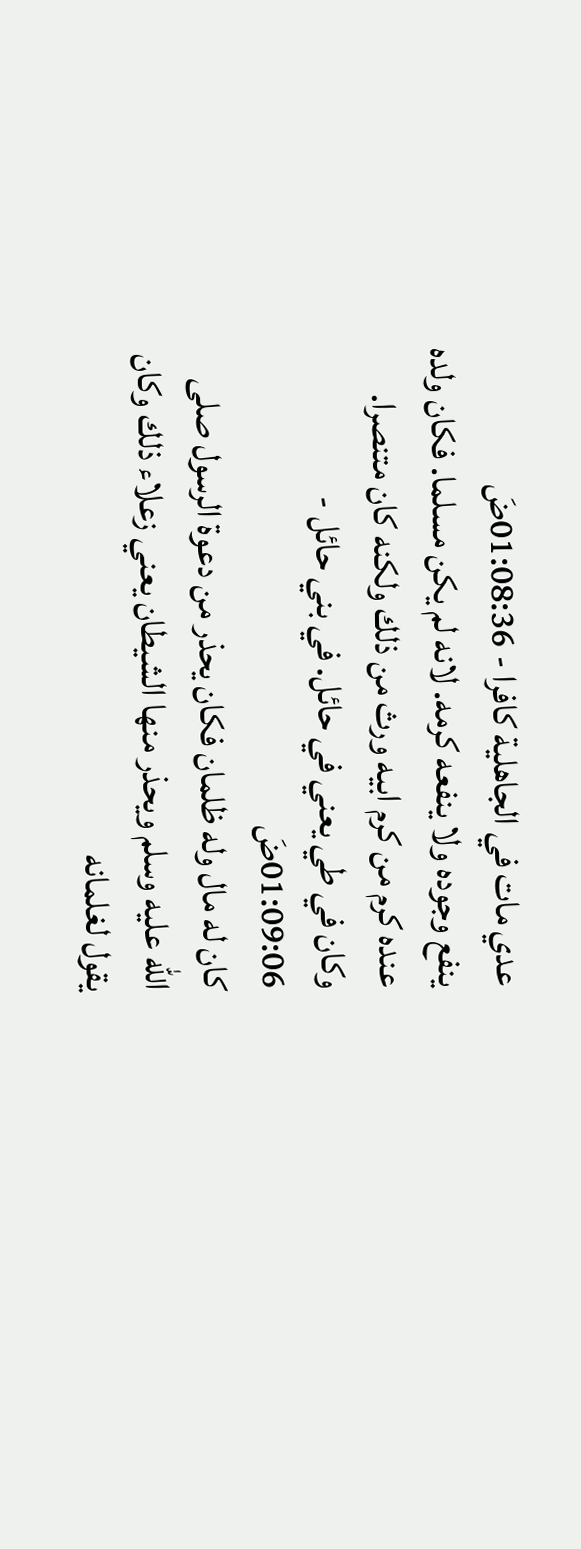عدي مات في الجاهلية كافرا - 01:08:36ضَ
ينفع وجوده ولا ينفعه كرمه. لانه لم يكن مسلما. فكان ولده عنده كرم من كرم ابيه ورث من ذلك ولكنه كان متنصرا. وكان في طي يعني في حائل. في بني حائل - 01:09:06ضَ
كان له مال وله ظلمان فكان يحذر من دعوة الرسول صلى الله عليه وسلم ويحذر منها الشيطان يعني زعلاء ذلك وكان يقول لغلمانه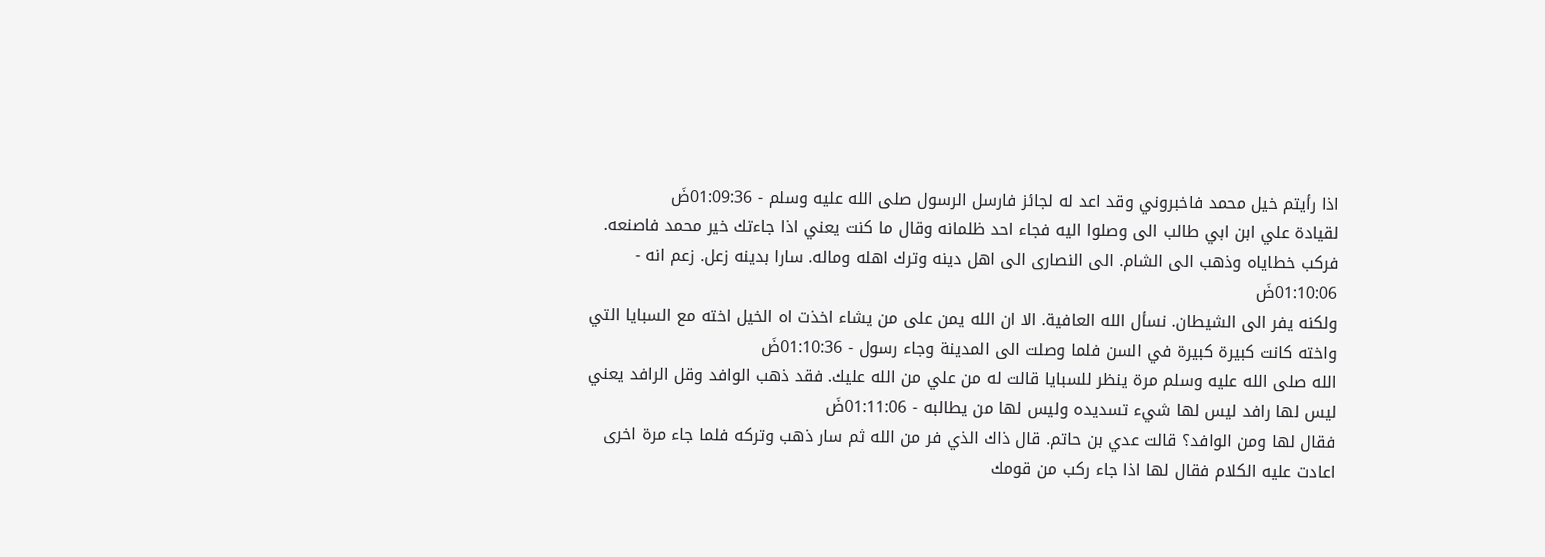اذا رأيتم خيل محمد فاخبروني وقد اعد له لجائز فارسل الرسول صلى الله عليه وسلم - 01:09:36ضَ
لقيادة علي ابن ابي طالب الى وصلوا اليه فجاء احد ظلمانه وقال ما كنت يعني اذا جاءتك خير محمد فاصنعه. فركب خطاياه وذهب الى الشام. الى النصارى الى اهل دينه وترك اهله وماله. سارا بدينه زعل. زعم انه - 01:10:06ضَ
ولكنه يفر الى الشيطان. نسأل الله العافية. الا ان الله يمن على من يشاء اخذت اه الخيل اخته مع السبايا التي واخته كانت كبيرة كبيرة في السن فلما وصلت الى المدينة وجاء رسول - 01:10:36ضَ
الله صلى الله عليه وسلم مرة ينظر للسبايا قالت له من علي من الله عليك. فقد ذهب الوافد وقل الرافد يعني ليس لها رافد ليس لها شيء تسديده وليس لها من يطالبه - 01:11:06ضَ
فقال لها ومن الوافد؟ قالت عدي بن حاتم. قال ذاك الذي فر من الله ثم سار ذهب وتركه فلما جاء مرة اخرى اعادت عليه الكلام فقال لها اذا جاء ركب من قومك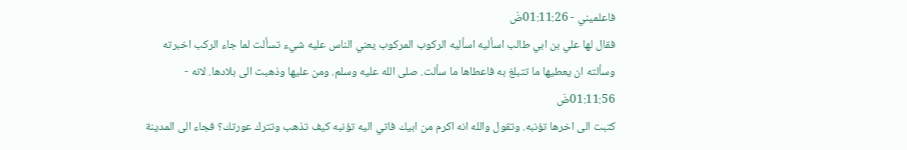فاعلميني - 01:11:26ضَ
فقال لها علي بن ابي طالب اسأليه اسأليه الركوب المركوب يعني الناس عليه شيء تسألت لما جاء الركب اخبرته وسألته ان يعطيها ما تتبلغ به فاعطاها ما سألت. صلى الله عليه وسلم. ومن عليها وذهبت الى بلادها. لانه - 01:11:56ضَ
كتبت الى اخرها تؤنبه. وتقول والله انه اكرم من ابيك فاتي اليه تؤنبه كيف تذهب وتترك عورتك؟ فجاء الى المدينة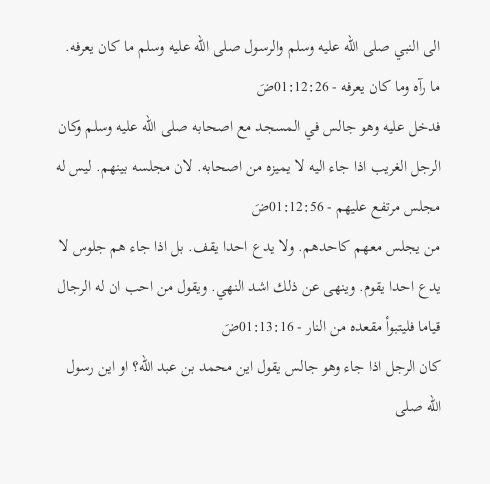الى النبي صلى الله عليه وسلم والرسول صلى الله عليه وسلم ما كان يعرفه. ما رآه وما كان يعرفه - 01:12:26ضَ
فدخل عليه وهو جالس في المسجد مع اصحابه صلى الله عليه وسلم وكان الرجل الغريب اذا جاء اليه لا يميزه من اصحابه. لان مجلسه بينهم. ليس له مجلس مرتفع عليهم - 01:12:56ضَ
من يجلس معهم كاحدهم. ولا يدع احدا يقف. بل اذا جاء هم جلوس لا يدع احدا يقوم. وينهى عن ذلك اشد النهي. ويقول من احب ان له الرجال قياما فليتبوأ مقعده من النار - 01:13:16ضَ
كان الرجل اذا جاء وهو جالس يقول اين محمد بن عبد الله؟ او اين رسول الله صلى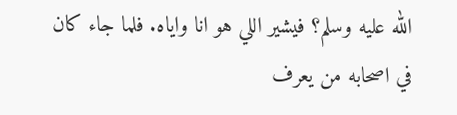الله عليه وسلم؟ فيشير اللي هو انا واياه. فلما جاء كان في اصحابه من يعرف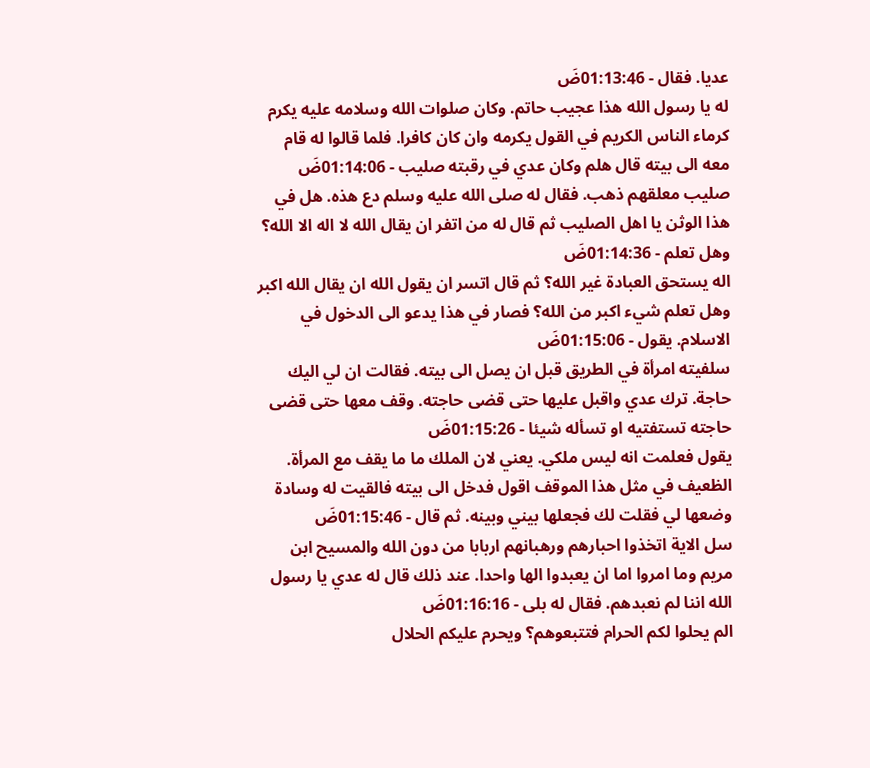عديا. فقال - 01:13:46ضَ
له يا رسول الله هذا عجيب حاتم. وكان صلوات الله وسلامه عليه يكرم كرماء الناس الكريم في القول يكرمه وان كان كافرا. فلما قالوا له قام معه الى بيته قال هلم وكان عدي في رقبته صليب - 01:14:06ضَ
صليب معلقهم ذهب. فقال له صلى الله عليه وسلم دع هذه. هل في هذا الوثن يا اهل الصليب ثم قال له من اتفر ان يقال الله لا اله الا الله؟ وهل تعلم - 01:14:36ضَ
اله يستحق العبادة غير الله؟ ثم قال اتسر ان يقول الله ان يقال الله اكبر وهل تعلم شيء اكبر من الله؟ فصار في هذا يدعو الى الدخول في الاسلام. يقول - 01:15:06ضَ
سلفيته امرأة في الطريق قبل ان يصل الى بيته. فقالت ان لي اليك حاجة. ترك عدي واقبل عليها حتى قضى حاجته. وقف معها حتى قضى حاجته تستفتيه او تسأله شيئا - 01:15:26ضَ
يقول فعلمت انه ليس ملكي. يعني لان الملك ما ما يقف مع المرأة. الظعيف في مثل هذا الموقف اقول فدخل الى بيته فالقيت له وسادة وضعها لي فقلت لك فجعلها بيني وبينه. ثم قال - 01:15:46ضَ
سل الاية اتخذوا احبارهم ورهبانهم اربابا من دون الله والمسيح ابن مريم وما امروا اما ان يعبدوا الها واحدا. عند ذلك قال له عدي يا رسول الله اننا لم نعبدهم. فقال له بلى - 01:16:16ضَ
الم يحلوا لكم الحرام فتتبعوهم؟ ويحرم عليكم الحلال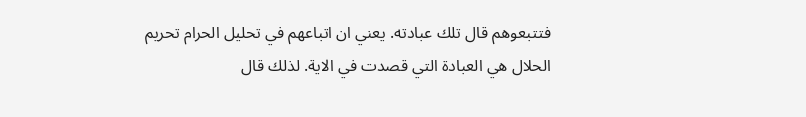فتتبعوهم قال تلك عبادته. يعني ان اتباعهم في تحليل الحرام تحريم الحلال هي العبادة التي قصدت في الاية. لذلك قال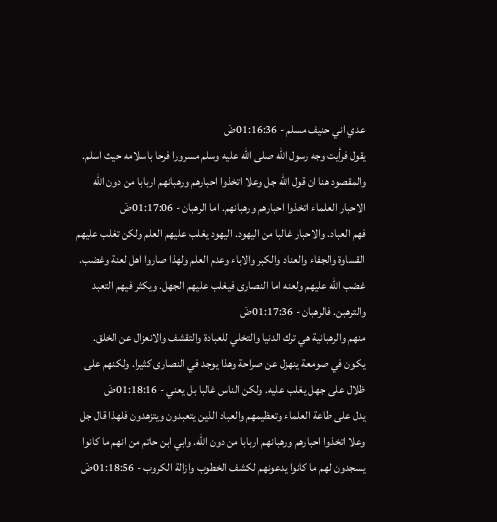عدي اني حنيف مسلم - 01:16:36ضَ
يقول فرأيت وجه رسول الله صلى الله عليه وسلم مسرورا فرحا باسلامه حيث اسلم. والمقصود هنا ان قول الله جل وعلا اتخذوا احبارهم ورهبانهم اربابا من دون الله الاحبار العلماء اتخذوا احبارهم ورهبانهم. اما الرهبان - 01:17:06ضَ
فهم العباد. والاحبار غالبا من اليهود. اليهود يغلب عليهم العلم ولكن تغلب عليهم القساوة والجفاء والعناد والكبر والاباء وعدم العلم ولهذا صاروا اهل لعنة وغضب. غضب الله عليهم ولعنه اما النصارى فيغلب عليهم الجهل. ويكثر فيهم التعبد والترهبن. فالرهبان - 01:17:36ضَ
منهم والرهبانية هي ترك الدنيا والتخلي للعبادة والتقشف والانعزال عن الخلق. يكون في صومعة ينهزل عن صراحة وهذا يوجد في النصارى كثيرا. ولكنهم على ظلال على جهل يغلب عليه. ولكن الناس غالبا بل يعني - 01:18:16ضَ
يدل على طاعة العلماء وتعظيمهم والعباد الذين يتعبدون ويتزهدون فلهذا قال جل وعلا اتخذوا احبارهم ورهبانهم اربابا من دون الله. وابي ابن حاتم من انهم ما كانوا يسجدون لهم ما كانوا يدعونهم لكشف الخطوب وازالة الكروب - 01:18:56ضَ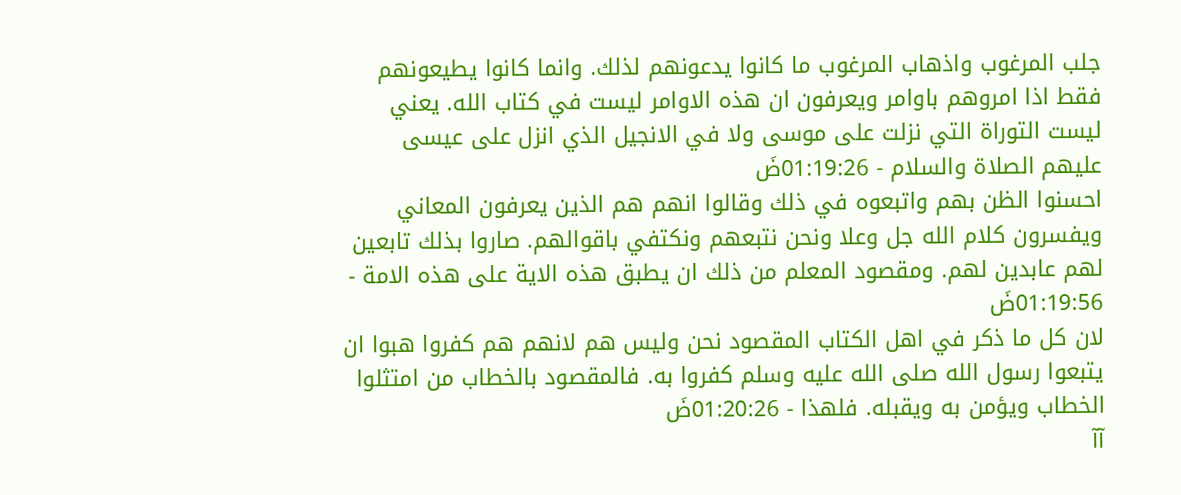جلب المرغوب واذهاب المرغوب ما كانوا يدعونهم لذلك. وانما كانوا يطيعونهم فقط اذا امروهم باوامر ويعرفون ان هذه الاوامر ليست في كتاب الله. يعني ليست التوراة التي نزلت على موسى ولا في الانجيل الذي انزل على عيسى عليهم الصلاة والسلام - 01:19:26ضَ
احسنوا الظن بهم واتبعوه في ذلك وقالوا انهم هم الذين يعرفون المعاني ويفسرون كلام الله جل وعلا ونحن نتبعهم ونكتفي باقوالهم. صاروا بذلك تابعين لهم عابدين لهم. ومقصود المعلم من ذلك ان يطبق هذه الاية على هذه الامة - 01:19:56ضَ
لان كل ما ذكر في اهل الكتاب المقصود نحن وليس هم لانهم هم كفروا هبوا ان يتبعوا رسول الله صلى الله عليه وسلم كفروا به. فالمقصود بالخطاب من امتثلوا الخطاب ويؤمن به ويقبله. فلهذا - 01:20:26ضَ
آآ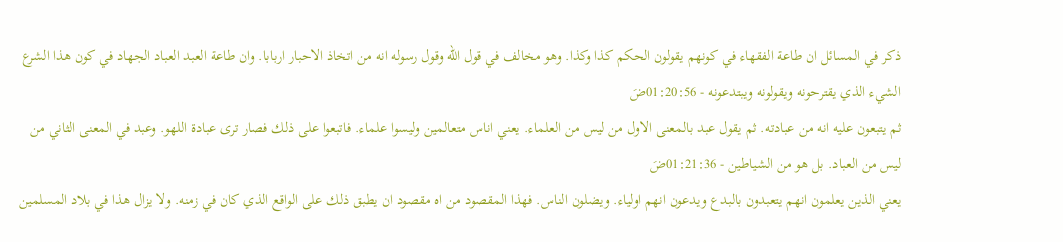ذكر في المسائل ان طاعة الفقهاء في كونهم يقولون الحكم كذا وكذا. وهو مخالف في قول الله وقول رسوله انه من اتخاذ الاحبار اربابا. وان طاعة العبد العباد الجهاد في كون هذا الشرع الشيء الذي يقترحونه ويقولونه ويبتدعونه - 01:20:56ضَ
ثم يتبعون عليه انه من عبادته. ثم يقول عبد بالمعنى الاول من ليس من العلماء. يعني اناس متعالمين وليسوا علماء. فاتبعوا على ذلك فصار ترى عبادة اللهو. وعبد في المعنى الثاني من ليس من العباد. بل هو من الشياطين - 01:21:36ضَ
يعني الذين يعلمون انهم يتعبدون بالبدع ويدعون انهم اولياء. ويضلون الناس. فهذا المقصود من اه مقصود ان يطبق ذلك على الواقع الذي كان في زمنه. ولا يزال هذا في بلاد المسلمين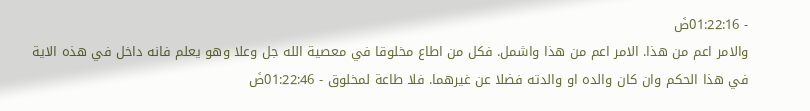- 01:22:16ضَ
والامر اعم من هذا. الامر اعم من هذا واشمل. فكل من اطاع مخلوقا في معصية الله جل وعلا وهو يعلم فانه داخل في هذه الاية في هذا الحكم وان كان والده او والدته فضلا عن غيرهما. فلا طاعة لمخلوق - 01:22:46ضَ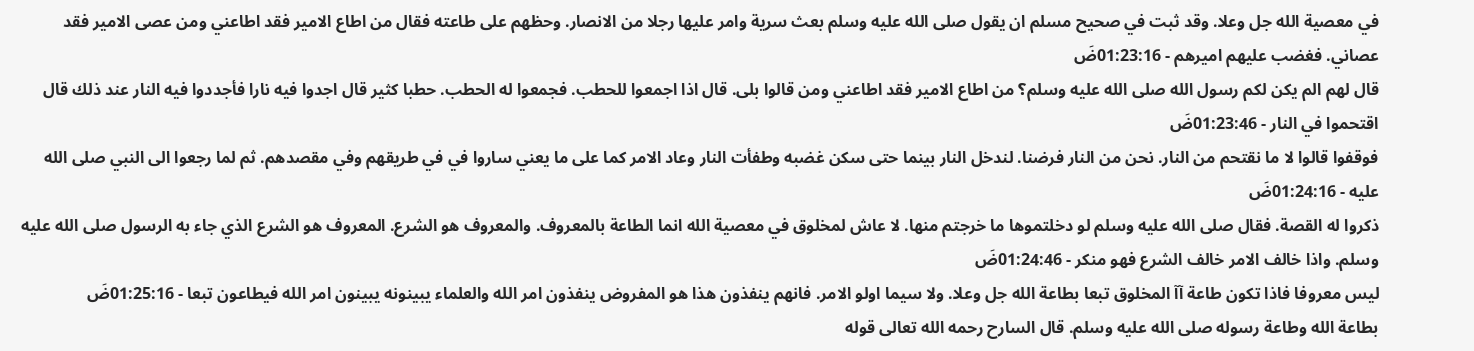في معصية الله جل وعلا. وقد ثبت في صحيح مسلم ان يقول صلى الله عليه وسلم بعث سرية وامر عليها رجلا من الانصار. وحظهم على طاعته فقال من اطاع الامير فقد اطاعني ومن عصى الامير فقد عصاني. فغضب عليهم اميرهم - 01:23:16ضَ
قال لهم الم يكن لكم رسول الله صلى الله عليه وسلم؟ من اطاع الامير فقد اطاعني ومن قالوا بلى. قال اذا اجمعوا للحطب. فجمعوا له الحطب. حطبا كثير قال اجدوا فيه نارا فأجددوا فيه النار عند ذلك قال اقتحموا في النار - 01:23:46ضَ
فوقفوا قالوا لا ما نقتحم من النار. نحن من النار فرضنا. لندخل النار بينما حتى سكن غضبه وطفأت النار وعاد الامر كما على ما يعني ساروا في في طريقهم وفي مقصدهم. ثم لما رجعوا الى النبي صلى الله عليه - 01:24:16ضَ
ذكروا له القصة. فقال صلى الله عليه وسلم لو دخلتموها ما خرجتم منها. لا عاش لمخلوق في معصية الله انما الطاعة بالمعروف. والمعروف هو الشرع. المعروف هو الشرع الذي جاء به الرسول صلى الله عليه وسلم. واذا خالف الامر خالف الشرع فهو منكر - 01:24:46ضَ
ليس معروفا فاذا تكون طاعة آآ المخلوق تبعا بطاعة الله جل وعلا. ولا سيما اولو الامر. فانهم ينفذون هذا هو المفروض ينفذون امر الله والعلماء يبينونه يبينون امر الله فيطاعون تبعا - 01:25:16ضَ
بطاعة الله وطاعة رسوله صلى الله عليه وسلم. قال السارح رحمه الله تعالى قوله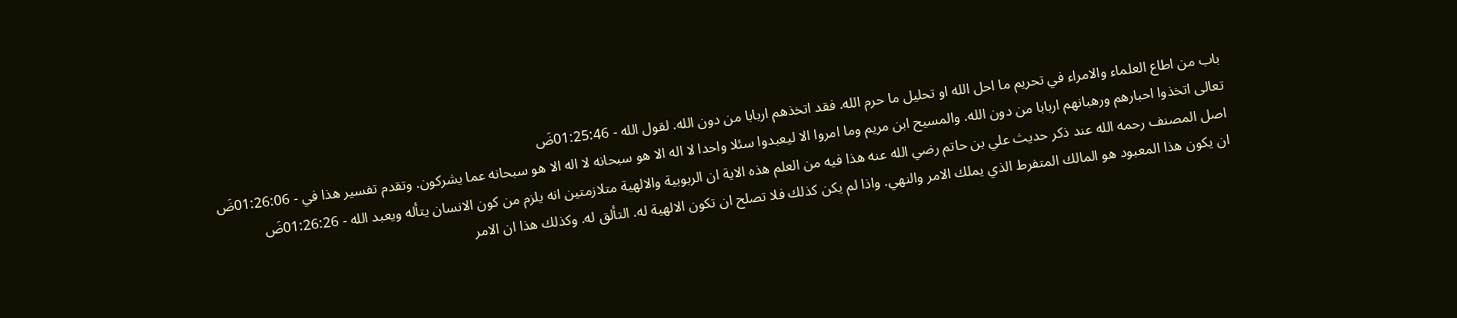باب من اطاع العلماء والامراء في تحريم ما احل الله او تحليل ما حرم الله. فقد اتخذهم اربابا من دون الله. لقول الله - 01:25:46ضَ
تعالى اتخذوا احبارهم ورهبانهم اربابا من دون الله. والمسيح ابن مريم وما امروا الا ليعبدوا سئلا واحدا لا اله الا هو سبحانه لا اله الا هو سبحانه عما يشركون. وتقدم تفسير هذا في - 01:26:06ضَ
اصل المصنف رحمه الله عند ذكر حديث علي بن حاتم رضي الله عنه هذا فيه من العلم هذه الاية ان الربوبية والالهية متلازمتين انه يلزم من كون الانسان يتأله ويعبد الله - 01:26:26ضَ
ان يكون هذا المعبود هو المالك المتفرط الذي يملك الامر والنهي. واذا لم يكن كذلك فلا تصلح ان تكون الالهية له. التألق له. وكذلك هذا ان الامر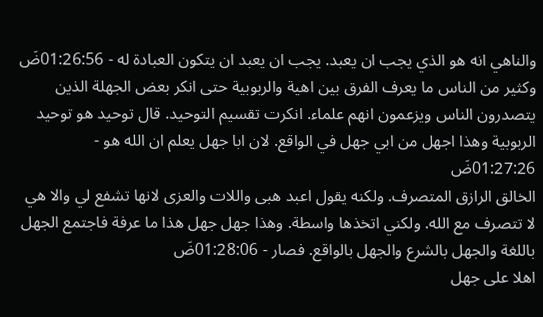والناهي انه هو الذي يجب ان يعبد. يجب ان يعبد ان يتكون العبادة له - 01:26:56ضَ
وكثير من الناس ما يعرف الفرق بين اهية والربوبية حتى انكر بعض الجهلة الذين يتصدرون الناس ويزعمون انهم علماء. انكرت تقسيم التوحيد. قال توحيد هو توحيد الربوبية وهذا اجهل من ابي جهل في الواقع. لان ابا جهل يعلم ان الله هو - 01:27:26ضَ
الخالق الرازق المتصرف. ولكنه يقول اعبد هبى واللات والعزى لانها تشفع لي والا هي لا تتصرف مع الله. ولكني اتخذها واسطة. وهذا جهل جهل هذا ما عرفة فاجتمع الجهل باللغة والجهل بالشرع والجهل بالواقع. فصار - 01:28:06ضَ
اهلا على جهل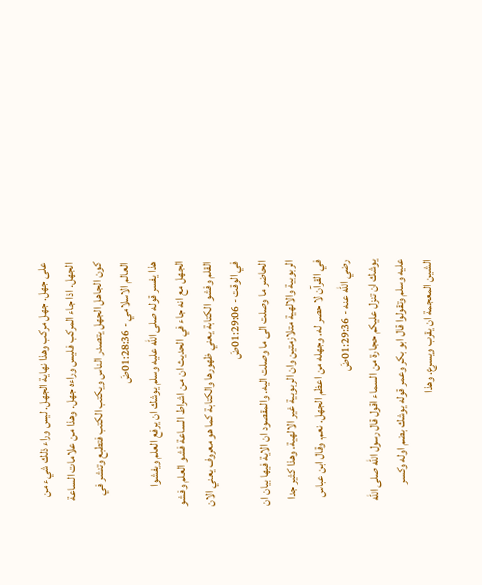على جهل. جهل مركب وهذا نهاية الجهل. ليس وراء ذلك شيء من الجهل. اذا جاء المركب فليس وراءه جهل. وهذا من علامات الساعة كون الجاهل الجهل يتصدر الناس ويكتب الكتب فتطبع وتنشر في العالم الاسلامي - 01:28:36ضَ
هذا يفسر قوله صلى الله عليه وسلم يوشك ان يرفع العلم ويفشوا الجهل مع انه جاء في الحديث ان من اشراط الساعة فشو العلم وفشو القلم وفشو الكتابة يعني ظهورها والكتابة كما هو معروف يعني الان في الوقت - 01:29:06ضَ
الحاضر ما وصلت الى ما وصلت اليه. والمقصود ان الاية فيها بيان ان الربوبية والالهية متلازمتين وان الربوبية غير الالهية. وهذا كثير جدا في القرآن لا حصر له. وجهله من اعظم الجهل. نعم. وقال ابن عباس رضي الله عنه - 01:29:36ضَ
يوشك ان تنزل عليكم حجارة من السماء اقول قال رسول الله صلى الله عليه وسلم وتقولوا قال ابو بكر وعمر قوله يوشك بضم اوله وكسر الشين المعجمة ان يقرب ويسرع. وهذا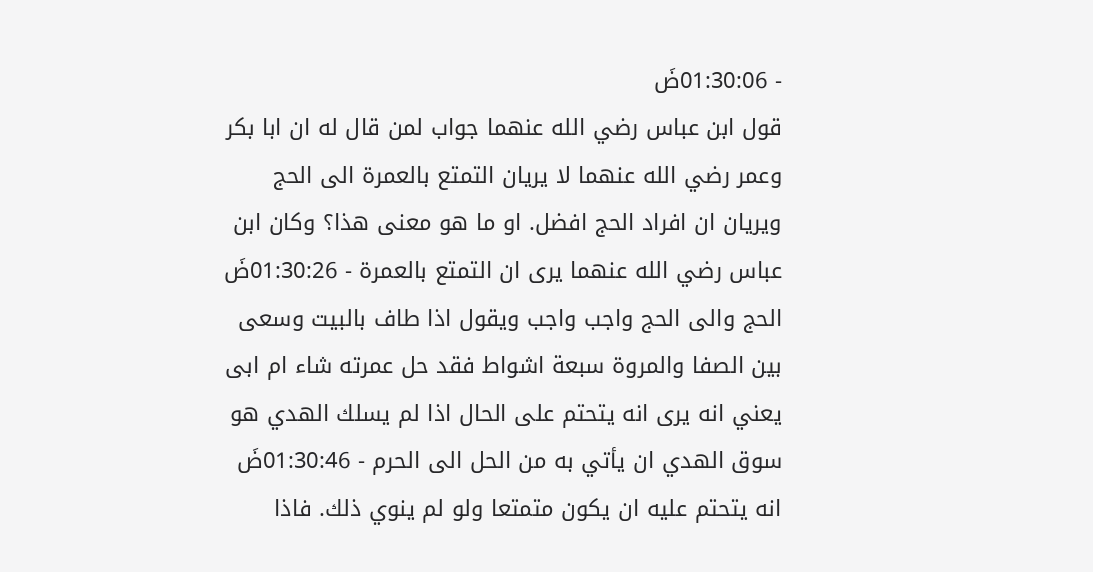- 01:30:06ضَ
قول ابن عباس رضي الله عنهما جواب لمن قال له ان ابا بكر وعمر رضي الله عنهما لا يريان التمتع بالعمرة الى الحج ويريان ان افراد الحج افضل. او ما هو معنى هذا؟ وكان ابن عباس رضي الله عنهما يرى ان التمتع بالعمرة - 01:30:26ضَ
الحج والى الحج واجب واجب ويقول اذا طاف بالبيت وسعى بين الصفا والمروة سبعة اشواط فقد حل عمرته شاء ام ابى يعني انه يرى انه يتحتم على الحال اذا لم يسلك الهدي هو سوق الهدي ان يأتي به من الحل الى الحرم - 01:30:46ضَ
انه يتحتم عليه ان يكون متمتعا ولو لم ينوي ذلك. فاذا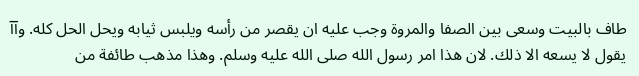طاف بالبيت وسعى بين الصفا والمروة وجب عليه ان يقصر من رأسه ويلبس ثيابه ويحل الحل كله. وآآ يقول لا يسعه الا ذلك. لان هذا امر رسول الله صلى الله عليه وسلم. وهذا مذهب طائفة من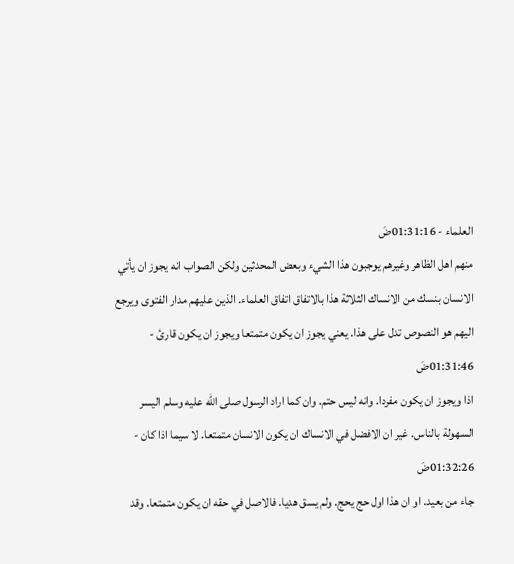العلماء - 01:31:16ضَ
منهم اهل الظاهر وغيرهم يوجبون هذا الشيء وبعض المحدثين ولكن الصواب انه يجوز ان يأتي الانسان بنسك من الانساك الثلاثة هذا بالاتفاق اتفاق العلماء. الذين عليهم مدار الفتوى ويرجع اليهم هو النصوص تدل على هذا. يعني يجوز ان يكون متمتعا ويجوز ان يكون قارئ - 01:31:46ضَ
اذا ويجوز ان يكون مفردا. وانه ليس حتم. وان كما اراد الرسول صلى الله عليه وسلم اليسر السهولة بالناس. غير ان الافضل في الانساك ان يكون الانسان متمتعا. لا سيما اذا كان - 01:32:26ضَ
جاء من بعيد. او ان هذا اول حج يحج. ولم يسق هديا. فالاصل في حقه ان يكون متمتعا. وقد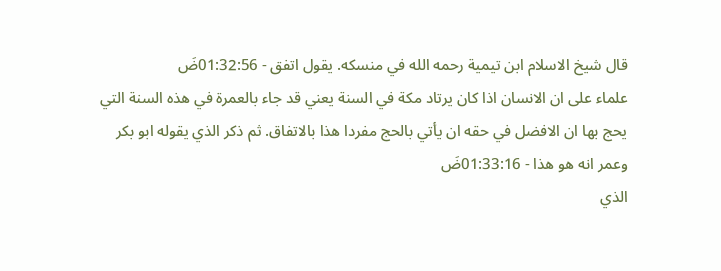قال شيخ الاسلام ابن تيمية رحمه الله في منسكه. يقول اتفق - 01:32:56ضَ
علماء على ان الانسان اذا كان يرتاد مكة في السنة يعني قد جاء بالعمرة في هذه السنة التي يحج بها ان الافضل في حقه ان يأتي بالحج مفردا هذا بالاتفاق. ثم ذكر الذي يقوله ابو بكر وعمر انه هو هذا - 01:33:16ضَ
الذي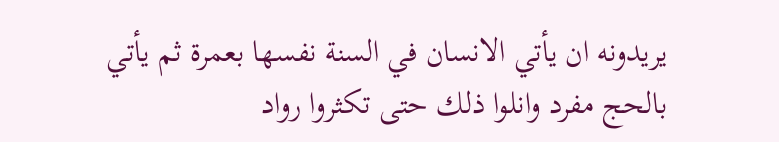يريدونه ان يأتي الانسان في السنة نفسها بعمرة ثم يأتي بالحج مفرد وانلوا ذلك حتى تكثروا رواد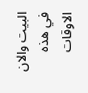البيت والان في هذه الاوقات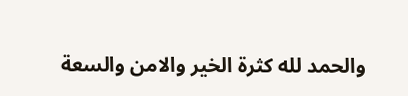والحمد لله كثرة الخير والامن والسعة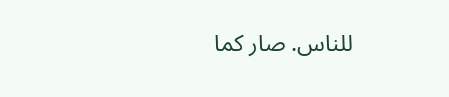للناس. صار كما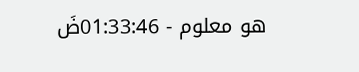هو معلوم - 01:33:46ضَ